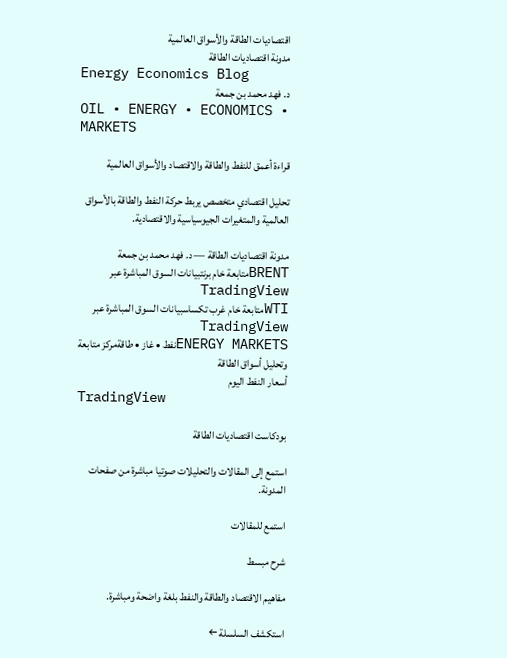اقتصاديات الطاقة والأسواق العالمية
مدونة اقتصاديات الطاقة
Energy Economics Blog
د. فهد محمد بن جمعة
OIL • ENERGY • ECONOMICS • MARKETS

قراءة أعمق للنفط والطاقة والاقتصاد والأسواق العالمية

تحليل اقتصادي متخصص يربط حركة النفط والطاقة بالأسواق العالمية والمتغيرات الجيوسياسية والاقتصادية.

مدونة اقتصاديات الطاقة — د. فهد محمد بن جمعة
BRENTمتابعة خام برنتبيانات السوق المباشرة عبر TradingView
WTIمتابعة خام غرب تكساسبيانات السوق المباشرة عبر TradingView
ENERGY MARKETSنفط • غاز • طاقةمركز متابعة وتحليل أسواق الطاقة
أسعار النفط اليوم
TradingView

بودكاست اقتصاديات الطاقة

استمع إلى المقالات والتحليلات صوتيا مباشرة من صفحات المدونة.

استمع للمقالات

شرح مبسط

مفاهيم الاقتصاد والطاقة والنفط بلغة واضحة ومباشرة.

استكشف السلسلة ←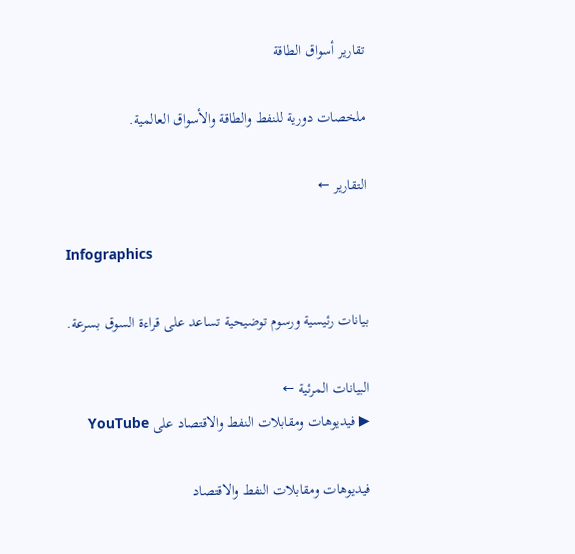تقارير أسواق الطاقة

ملخصات دورية للنفط والطاقة والأسواق العالمية.

التقارير ←

Infographics

بيانات رئيسية ورسوم توضيحية تساعد على قراءة السوق بسرعة.

البيانات المرئية ←
▶ فيديوهات ومقابلات النفط والاقتصاد على YouTube

فيديوهات ومقابلات النفط والاقتصاد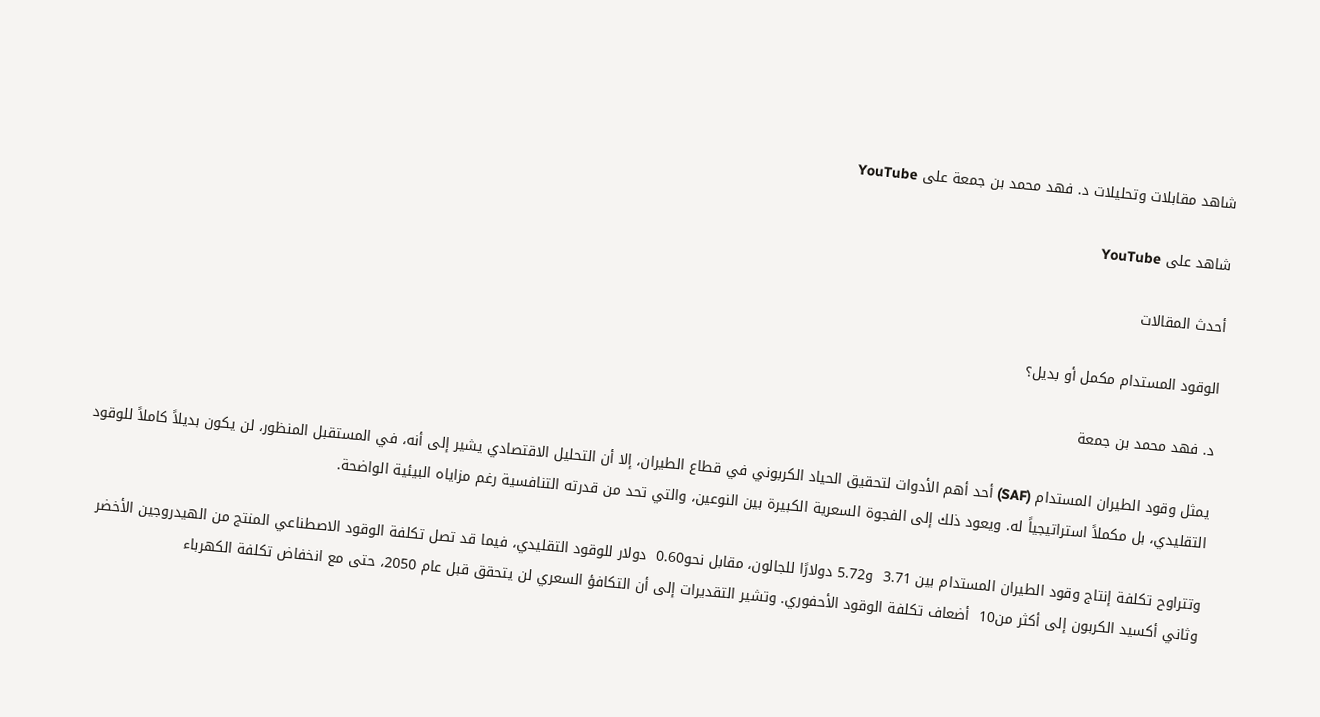شاهد مقابلات وتحليلات د. فهد محمد بن جمعة على YouTube

شاهد على YouTube

أحدث المقالات

الوقود المستدام مكمل أو بديل؟

د. فهد محمد بن جمعة

يمثل وقود الطيران المستدام (SAF) أحد أهم الأدوات لتحقيق الحياد الكربوني في قطاع الطيران، إلا أن التحليل الاقتصادي يشير إلى أنه، في المستقبل المنظور، لن يكون بديلاً كاملاً للوقود التقليدي، بل مكملاً استراتيجياً له. ويعود ذلك إلى الفجوة السعرية الكبيرة بين النوعين، والتي تحد من قدرته التنافسية رغم مزاياه البيئية الواضحة.

وتتراوح تكلفة إنتاج وقود الطيران المستدام بين 3.71  و5.72 دولارًا للجالون، مقابل نحو0.60  دولار للوقود التقليدي، فيما قد تصل تكلفة الوقود الاصطناعي المنتج من الهيدروجين الأخضر وثاني أكسيد الكربون إلى أكثر من10  أضعاف تكلفة الوقود الأحفوري. وتشير التقديرات إلى أن التكافؤ السعري لن يتحقق قبل عام 2050، حتى مع انخفاض تكلفة الكهرباء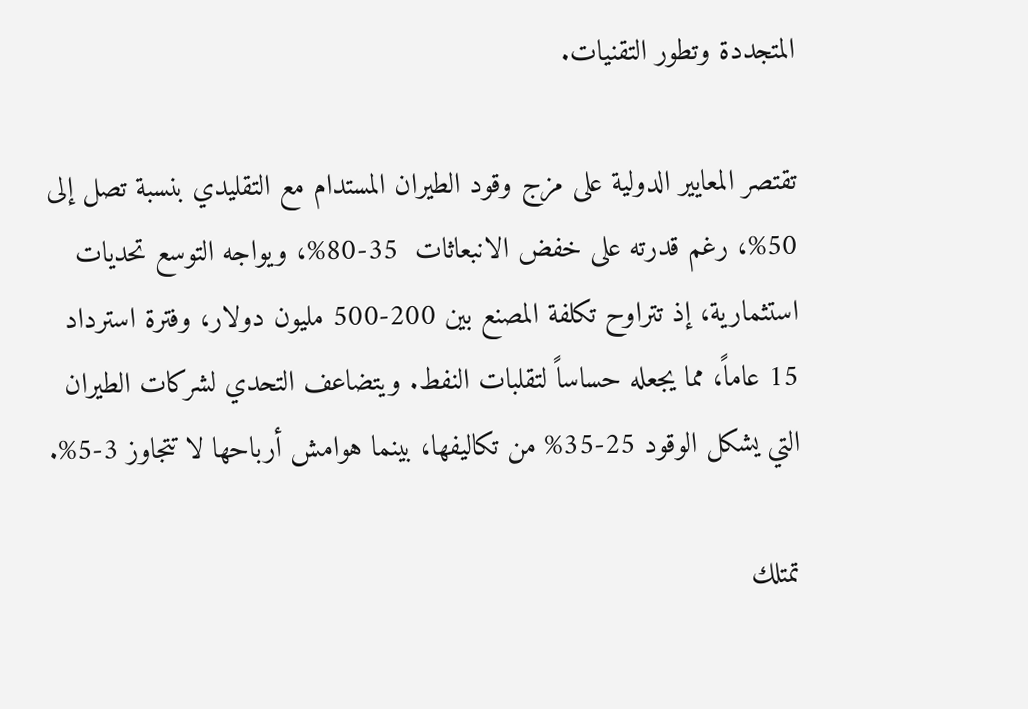المتجددة وتطور التقنيات.

تقتصر المعايير الدولية على مزج وقود الطيران المستدام مع التقليدي بنسبة تصل إلى 50%، رغم قدرته على خفض الانبعاثات  35-80%، ويواجه التوسع تحديات استثمارية، إذ تتراوح تكلفة المصنع بين 200-500 مليون دولار، وفترة استرداد 15 عاماً، مما يجعله حساساً لتقلبات النفط. ويتضاعف التحدي لشركات الطيران التي يشكل الوقود 25-35% من تكاليفها، بينما هوامش أرباحها لا تتجاوز 3-5%.

تمتلك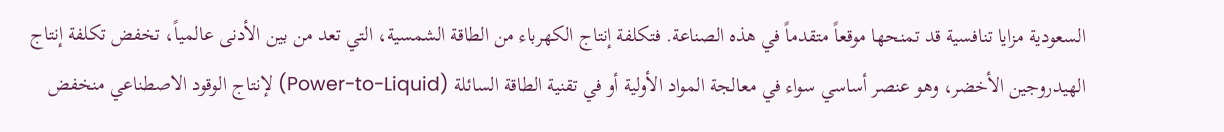السعودية مزايا تنافسية قد تمنحها موقعاً متقدماً في هذه الصناعة. فتكلفة إنتاج الكهرباء من الطاقة الشمسية، التي تعد من بين الأدنى عالمياً، تخفض تكلفة إنتاج الهيدروجين الأخضر، وهو عنصر أساسي سواء في معالجة المواد الأولية أو في تقنية الطاقة السائلة (Power-to-Liquid) لإنتاج الوقود الاصطناعي منخفض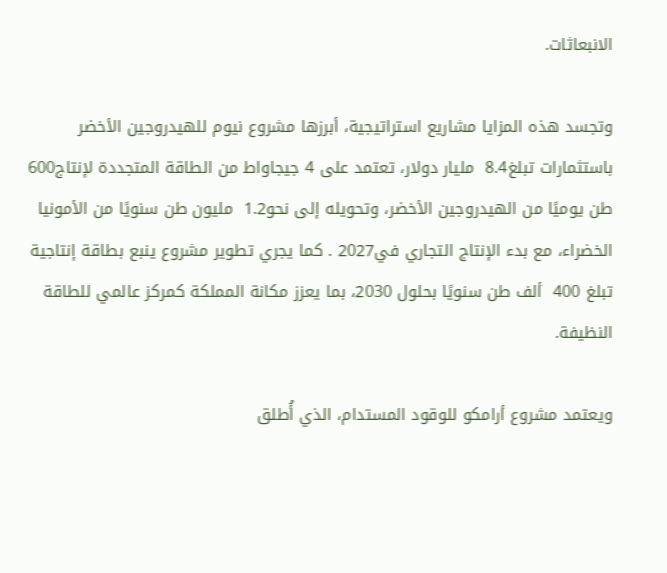الانبعاثات.

وتجسد هذه المزايا مشاريع استراتيجية، أبرزها مشروع نيوم للهيدروجين الأخضر باستثمارات تبلغ8.4  مليار دولار، تعتمد على 4 جيجاواط من الطاقة المتجددة لإنتاج600  طن يوميًا من الهيدروجين الأخضر، وتحويله إلى نحو1.2  مليون طن سنويًا من الأمونيا الخضراء، مع بدء الإنتاج التجاري في2027 . كما يجري تطوير مشروع ينبع بطاقة إنتاجية تبلغ 400  ألف طن سنويًا بحلول 2030، بما يعزز مكانة المملكة كمركز عالمي للطاقة النظيفة.

ويعتمد مشروع أرامكو للوقود المستدام، الذي أُطلق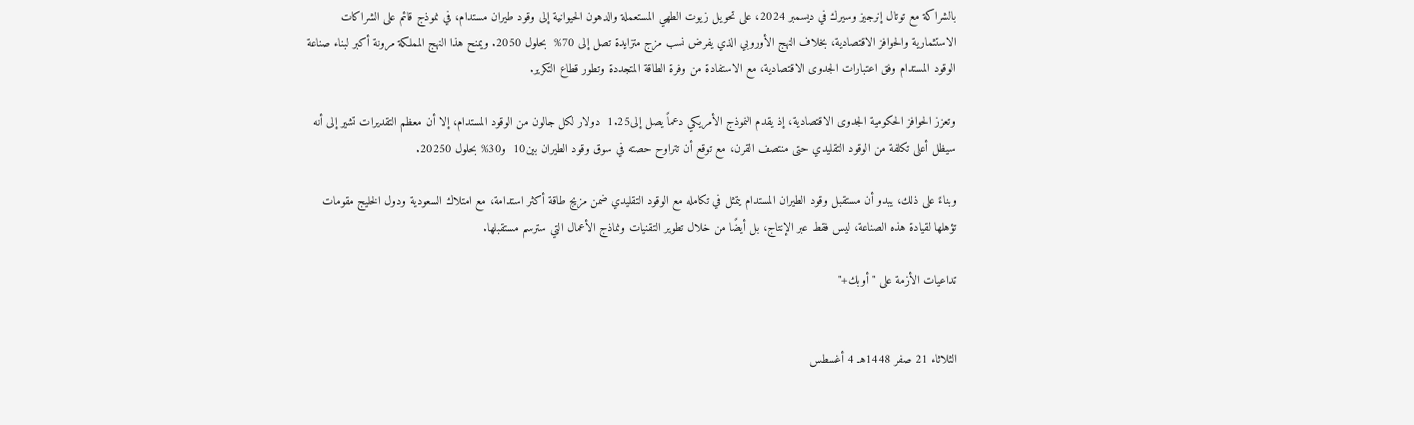بالشراكة مع توتال إنرجيز وسيرك في ديسمبر 2024، على تحويل زيوت الطهي المستعملة والدهون الحيوانية إلى وقود طيران مستدام، في نموذج قائم على الشراكات الاستثمارية والحوافز الاقتصادية، بخلاف النهج الأوروبي الذي يفرض نسب مزج متزايدة تصل إلى 70%  بحلول 2050. ويمنح هذا النهج المملكة مرونة أكبر لبناء صناعة الوقود المستدام وفق اعتبارات الجدوى الاقتصادية، مع الاستفادة من وفرة الطاقة المتجددة وتطور قطاع التكرير.

وتعزز الحوافز الحكومية الجدوى الاقتصادية، إذ يقدم النموذج الأمريكي دعماً يصل إلى1.25  دولار لكل جالون من الوقود المستدام، إلا أن معظم التقديرات تشير إلى أنه سيظل أعلى تكلفة من الوقود التقليدي حتى منتصف القرن، مع توقع أن تتراوح حصته في سوق وقود الطيران بين10  و30% بحلول 20250.

وبناءً على ذلك، يبدو أن مستقبل وقود الطيران المستدام يتمثل في تكامله مع الوقود التقليدي ضمن مزيج طاقة أكثر استدامة، مع امتلاك السعودية ودول الخليج مقومات تؤهلها لقيادة هذه الصناعة، ليس فقط عبر الإنتاج، بل أيضًا من خلال تطوير التقنيات ونماذج الأعمال التي سترسم مستقبلها.

تداعيات الأزمة على "أوبك+"


الثلاثاء 21 صفر 1448هـ 4 أغسطس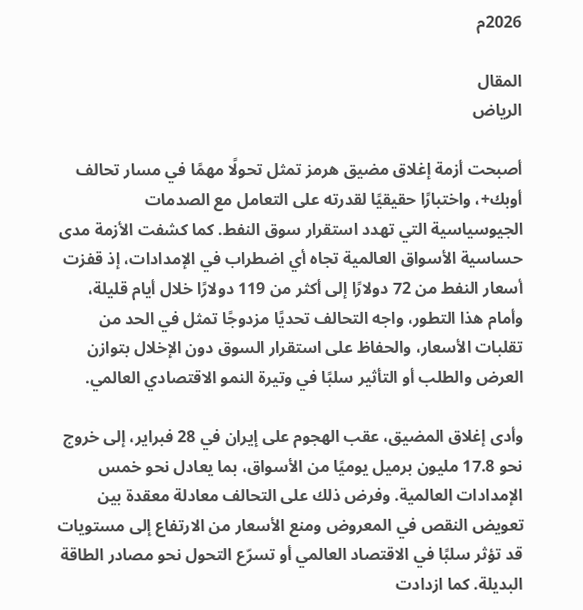2026م

المقال
الرياض

أصبحت أزمة إغلاق مضيق هرمز تمثل تحولًا مهمًا في مسار تحالف أوبك+، واختبارًا حقيقيًا لقدرته على التعامل مع الصدمات الجيوسياسية التي تهدد استقرار سوق النفط. كما كشفت الأزمة مدى حساسية الأسواق العالمية تجاه أي اضطراب في الإمدادات، إذ قفزت أسعار النفط من 72 دولارًا إلى أكثر من 119 دولارًا خلال أيام قليلة، وأمام هذا التطور، واجه التحالف تحديًا مزدوجًا تمثل في الحد من تقلبات الأسعار، والحفاظ على استقرار السوق دون الإخلال بتوازن العرض والطلب أو التأثير سلبًا في وتيرة النمو الاقتصادي العالمي.

وأدى إغلاق المضيق، عقب الهجوم على إيران في 28 فبراير، إلى خروج نحو 17.8 مليون برميل يوميًا من الأسواق، بما يعادل نحو خمس الإمدادات العالمية. وفرض ذلك على التحالف معادلة معقدة بين تعويض النقص في المعروض ومنع الأسعار من الارتفاع إلى مستويات قد تؤثر سلبًا في الاقتصاد العالمي أو تسرّع التحول نحو مصادر الطاقة البديلة. كما ازدادت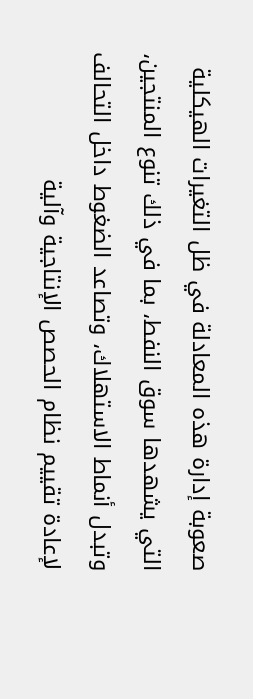صعوبة إدارة هذه المعادلة في ظل التغيرات الهيكلية التي يشهدها سوق النفط، بما في ذلك تنوع المنتجين، وتبدل أنماط الاستهلاك، وتصاعد الضغوط داخل التحالف لإعادة تقييم نظام الحصص الإنتاجية وآلية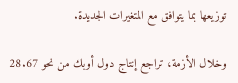توزيعها بما يتوافق مع المتغيرات الجديدة.

وخلال الأزمة، تراجع إنتاج دول أوبك من نحو 28.67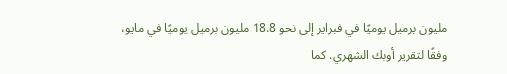مليون برميل يوميًا في فبراير إلى نحو 18.8 مليون برميل يوميًا في مايو، وفقًا لتقرير أوبك الشهري. كما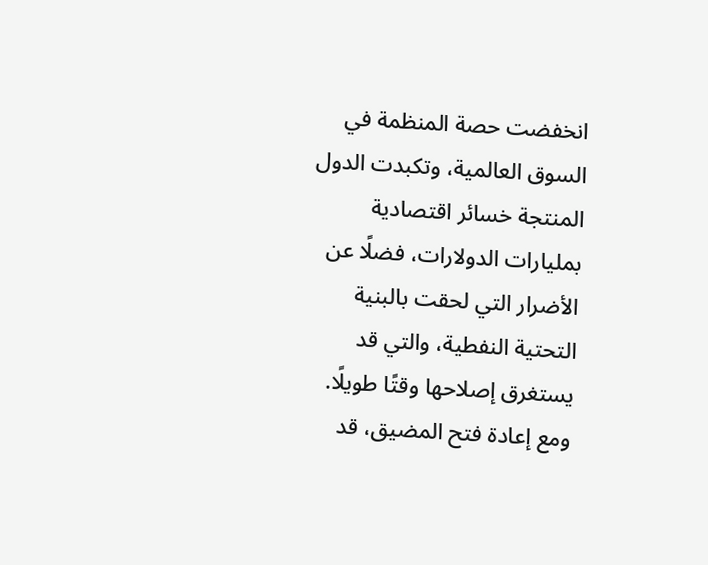انخفضت حصة المنظمة في السوق العالمية، وتكبدت الدول المنتجة خسائر اقتصادية بمليارات الدولارات، فضلًا عن الأضرار التي لحقت بالبنية التحتية النفطية، والتي قد يستغرق إصلاحها وقتًا طويلًا. ومع إعادة فتح المضيق، قد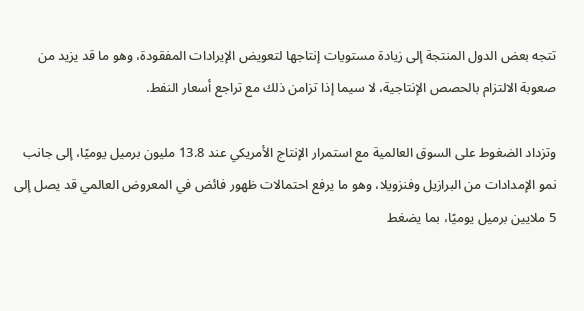تتجه بعض الدول المنتجة إلى زيادة مستويات إنتاجها لتعويض الإيرادات المفقودة، وهو ما قد يزيد من صعوبة الالتزام بالحصص الإنتاجية، لا سيما إذا تزامن ذلك مع تراجع أسعار النفط.

وتزداد الضغوط على السوق العالمية مع استمرار الإنتاج الأمريكي عند 13.8 مليون برميل يوميًا، إلى جانب نمو الإمدادات من البرازيل وفنزويلا، وهو ما يرفع احتمالات ظهور فائض في المعروض العالمي قد يصل إلى 5 ملايين برميل يوميًا، بما يضغط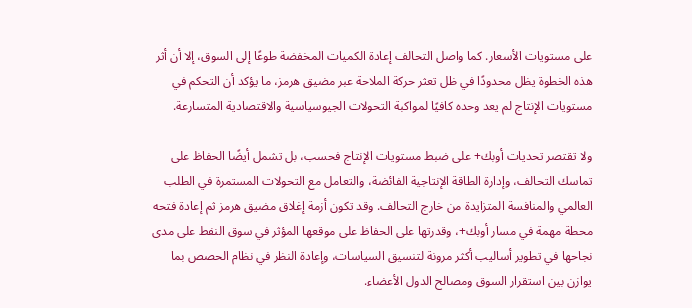على مستويات الأسعار. كما واصل التحالف إعادة الكميات المخفضة طوعًا إلى السوق، إلا أن أثر هذه الخطوة يظل محدودًا في ظل تعثر حركة الملاحة عبر مضيق هرمز، ما يؤكد أن التحكم في مستويات الإنتاج لم يعد وحده كافيًا لمواكبة التحولات الجيوسياسية والاقتصادية المتسارعة.

ولا تقتصر تحديات أوبك+ على ضبط مستويات الإنتاج فحسب، بل تشمل أيضًا الحفاظ على تماسك التحالف، وإدارة الطاقة الإنتاجية الفائضة، والتعامل مع التحولات المستمرة في الطلب العالمي والمنافسة المتزايدة من خارج التحالف. وقد تكون أزمة إغلاق مضيق هرمز ثم إعادة فتحه محطة مهمة في مسار أوبك+، وقدرتها على الحفاظ على موقعها المؤثر في سوق النفط على مدى نجاحها في تطوير أساليب أكثر مرونة لتنسيق السياسات، وإعادة النظر في نظام الحصص بما يوازن بين استقرار السوق ومصالح الدول الأعضاء.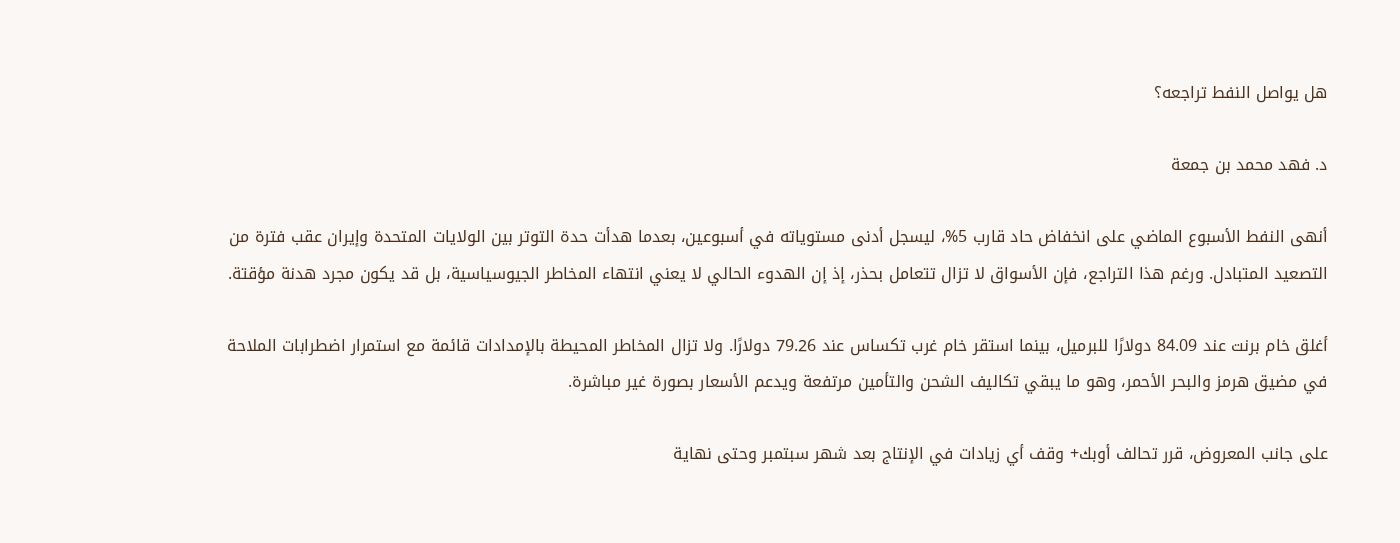هل يواصل النفط تراجعه؟

د. فهد محمد بن جمعة

أنهى النفط الأسبوع الماضي على انخفاض حاد قارب 5%، ليسجل أدنى مستوياته في أسبوعين، بعدما هدأت حدة التوتر بين الولايات المتحدة وإيران عقب فترة من التصعيد المتبادل. ورغم هذا التراجع، فإن الأسواق لا تزال تتعامل بحذر، إذ إن الهدوء الحالي لا يعني انتهاء المخاطر الجيوسياسية، بل قد يكون مجرد هدنة مؤقتة.

أغلق خام برنت عند 84.09 دولارًا للبرميل، بينما استقر خام غرب تكساس عند 79.26 دولارًا. ولا تزال المخاطر المحيطة بالإمدادات قائمة مع استمرار اضطرابات الملاحة في مضيق هرمز والبحر الأحمر، وهو ما يبقي تكاليف الشحن والتأمين مرتفعة ويدعم الأسعار بصورة غير مباشرة.

على جانب المعروض، قرر تحالف أوبك+ وقف أي زيادات في الإنتاج بعد شهر سبتمبر وحتى نهاية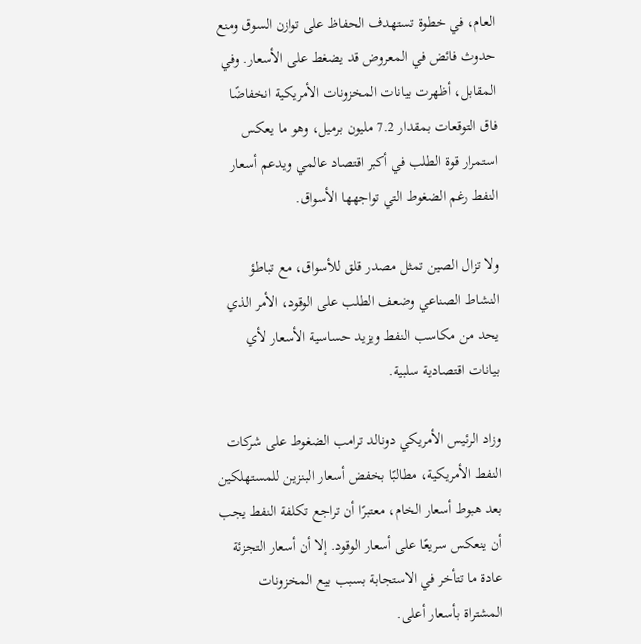العام، في خطوة تستهدف الحفاظ على توازن السوق ومنع حدوث فائض في المعروض قد يضغط على الأسعار. وفي المقابل، أظهرت بيانات المخزونات الأمريكية انخفاضًا فاق التوقعات بمقدار 7.2 مليون برميل، وهو ما يعكس استمرار قوة الطلب في أكبر اقتصاد عالمي ويدعم أسعار النفط رغم الضغوط التي تواجهها الأسواق.

ولا تزال الصين تمثل مصدر قلق للأسواق، مع تباطؤ النشاط الصناعي وضعف الطلب على الوقود، الأمر الذي يحد من مكاسب النفط ويزيد حساسية الأسعار لأي بيانات اقتصادية سلبية.

وزاد الرئيس الأمريكي دونالد ترامب الضغوط على شركات النفط الأمريكية، مطالبًا بخفض أسعار البنزين للمستهلكين بعد هبوط أسعار الخام، معتبرًا أن تراجع تكلفة النفط يجب أن ينعكس سريعًا على أسعار الوقود. إلا أن أسعار التجزئة عادة ما تتأخر في الاستجابة بسبب بيع المخزونات المشتراة بأسعار أعلى.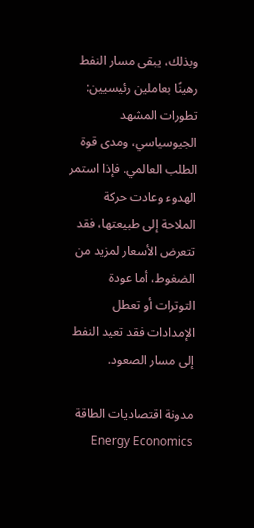وبذلك، يبقى مسار النفط رهينًا بعاملين رئيسيين: تطورات المشهد الجيوسياسي، ومدى قوة الطلب العالمي. فإذا استمر الهدوء وعادت حركة الملاحة إلى طبيعتها، فقد تتعرض الأسعار لمزيد من الضغوط، أما عودة التوترات أو تعطل الإمدادات فقد تعيد النفط إلى مسار الصعود.

مدونة اقتصاديات الطاقة Energy Economics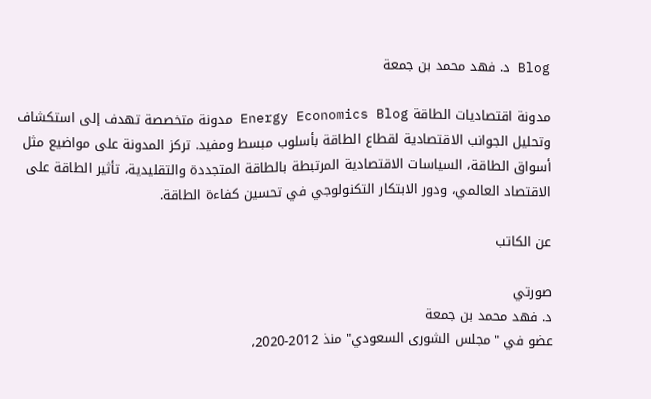Blog د. فهد محمد بن جمعة

مدونة اقتصاديات الطاقة Energy Economics Blog مدونة متخصصة تهدف إلى استكشاف وتحليل الجوانب الاقتصادية لقطاع الطاقة بأسلوب مبسط ومفيد. تركز المدونة على مواضيع مثل أسواق الطاقة، السياسات الاقتصادية المرتبطة بالطاقة المتجددة والتقليدية، تأثير الطاقة على الاقتصاد العالمي، ودور الابتكار التكنولوجي في تحسين كفاءة الطاقة.

عن الكاتب

صورتي
د. فهد محمد بن جمعة
عضو في "مجلس الشورى السعودي" منذ 2012-2020،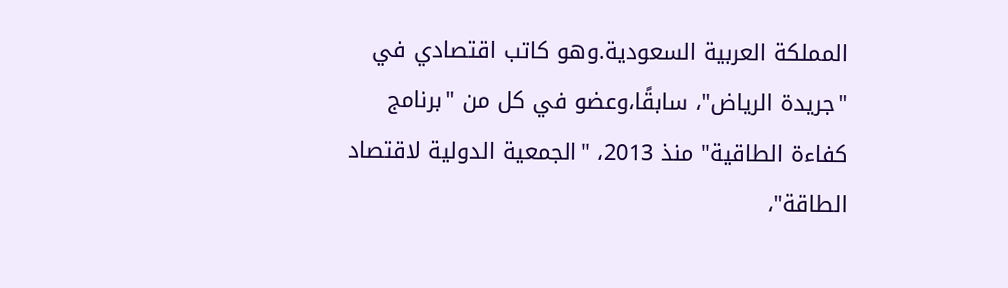المملكة العربية السعودية.وهو كاتب اقتصادي في "جريدة الرياض"، سابقًا،وعضو في كل من "برنامج كفاءة الطاقية" منذ 2013، "الجمعية الدولية لاقتصاد الطاقة"،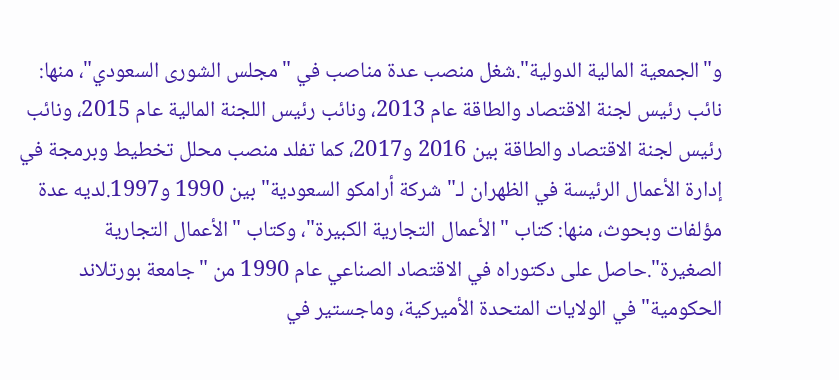و"الجمعية المالية الدولية".شغل منصب عدة مناصب في "مجلس الشورى السعودي"، منها: نائب رئيس لجنة الاقتصاد والطاقة عام 2013، ونائب رئيس اللجنة المالية عام 2015، ونائب رئيس لجنة الاقتصاد والطاقة بين 2016 و2017، كما تفلد منصب محلل تخطيط وبرمجة في إدارة الأعمال الرئيسة في الظهران لـ"شركة أرامكو السعودية" بين 1990 و1997.لديه عدة مؤلفات وبحوث، منها: كتاب "الأعمال التجارية الكبيرة"، وكتاب "الأعمال التجارية الصغيرة".حاصل على دكتوراه في الاقتصاد الصناعي عام 1990 من "جامعة بورتلاند الحكومية" في الولايات المتحدة الأميركية، وماجستير في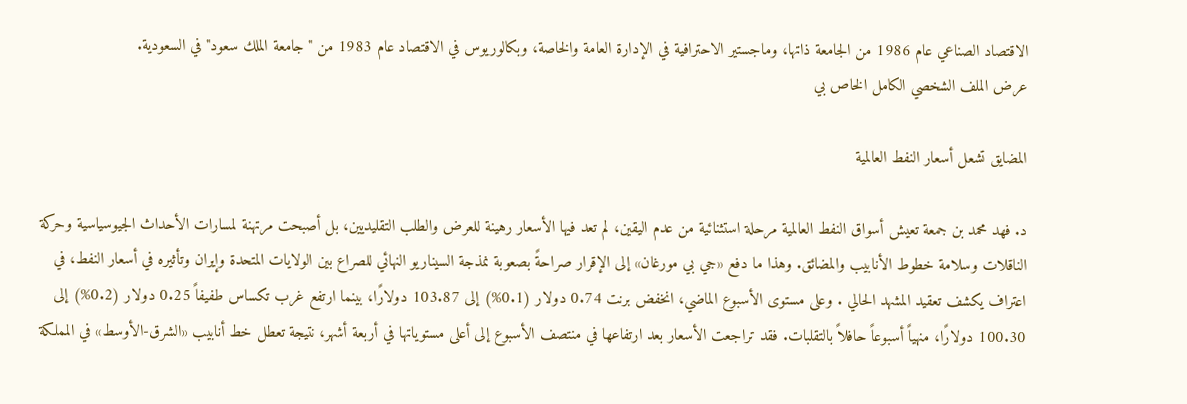الاقتصاد الصناعي عام 1986 من الجامعة ذاتها، وماجستير الاحترافية في الإدارة العامة والخاصة، وبكالوريوس في الاقتصاد عام 1983 من "جامعة الملك سعود" في السعودية.
عرض الملف الشخصي الكامل الخاص بي

المضايق تشعل أسعار النفط العالمية

د. فهد محمد بن جمعة تعيش أسواق النفط العالمية مرحلة استثنائية من عدم اليقين، لم تعد فيها الأسعار رهينة للعرض والطلب التقليديين، بل أصبحت مرتهنة لمسارات الأحداث الجيوسياسية وحركة الناقلات وسلامة خطوط الأنابيب والمضائق. وهذا ما دفع «جي بي مورغان» إلى الإقرار صراحةً بصعوبة نمذجة السيناريو النهائي للصراع بين الولايات المتحدة وإيران وتأثيره في أسعار النفط، في اعتراف يكشف تعقيد المشهد الحالي . وعلى مستوى الأسبوع الماضي، انخفض برنت 0.74 دولار (0.1%) إلى 103.87 دولارًا، بينما ارتفع غرب تكساس طفيفاً 0.25 دولار (0.2%) إلى 100.30 دولارًا، منهياً أسبوعاً حافلاً بالتقلبات. فقد تراجعت الأسعار بعد ارتفاعها في منتصف الأسبوع إلى أعلى مستوياتها في أربعة أشهر، نتيجة تعطل خط أنابيب «الشرق-الأوسط» في المملكة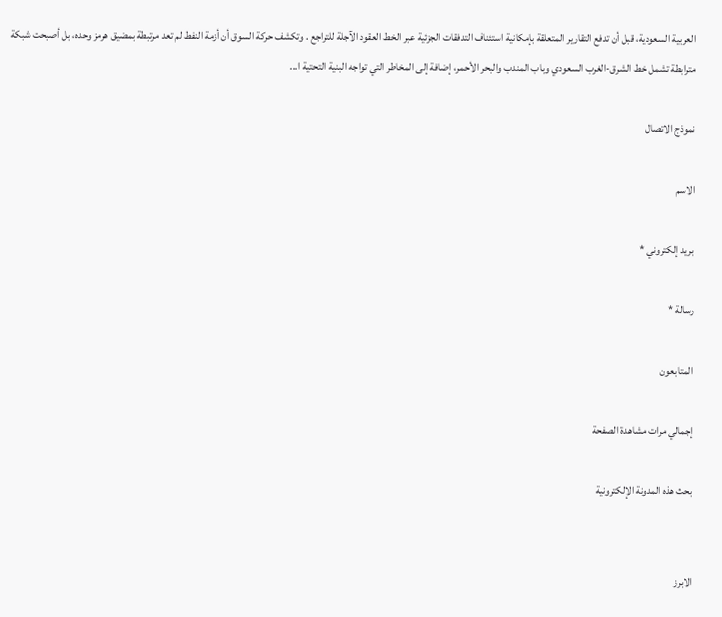العربية السعودية، قبل أن تدفع التقارير المتعلقة بإمكانية استئناف التدفقات الجزئية عبر الخط العقود الآجلة للتراجع . وتكشف حركة السوق أن أزمة النفط لم تعد مرتبطة بمضيق هرمز وحده، بل أصبحت شبكة مترابطة تشمل خط الشرق-الغرب السعودي وباب المندب والبحر الأحمر، إضافة إلى المخاطر التي تواجه البنية التحتية ا...

نموذج الاتصال

الاسم

بريد إلكتروني *

رسالة *

المتابعون

إجمالي مرات مشاهدة الصفحة

بحث هذه المدونة الإلكترونية


الابرز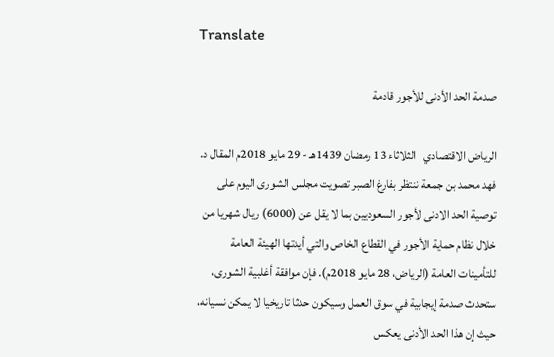Translate

صدمة الحد الأدنى للأجور قادمة

الرياض الاقتصادي   الثلاثاء 13 رمضان 1439هـ - 29 مايو 2018م المقال د. فهد محمد بن جمعة ننتظر بفارغ الصبر تصويت مجلس الشورى اليوم على توصية الحد الادنى لأجور السعوديين بما لا يقل عن (6000) ريال شهريا من خلال نظام حماية الأجور في القطاع الخاص والتي أيدتها الهيئة العامة للتأمينات العامة (الرياض، 28 مايو 2018م). فإن موافقة أغلبية الشورى، ستحدث صدمة إيجابية في سوق العمل وسيكون حدثا تاريخيا لا يمكن نسيانه، حيث إن هذا الحد الأدنى يعكس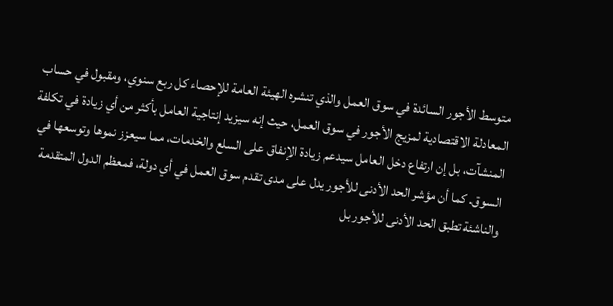متوسط الأجور السائدة في سوق العمل والذي تنشره الهيئة العامة للإحصاء كل ربع سنوي، ومقبول في حساب المعادلة الاقتصادية لمزيج الأجور في سوق العمل، حيث إنه سيزيد إنتاجية العامل بأكثر من أي زيادة في تكلفة المنشآت، بل إن ارتفاع دخل العامل سيدعم زيادة الإنفاق على السلع والخدمات، مما سيعزز نموها وتوسعها في السوق. كما أن مؤشر الحد الأدنى للأجور يدل على مدى تقدم سوق العمل في أي دولة، فمعظم الدول المتقدمة والناشئة تطبق الحد الأدنى للأجور بل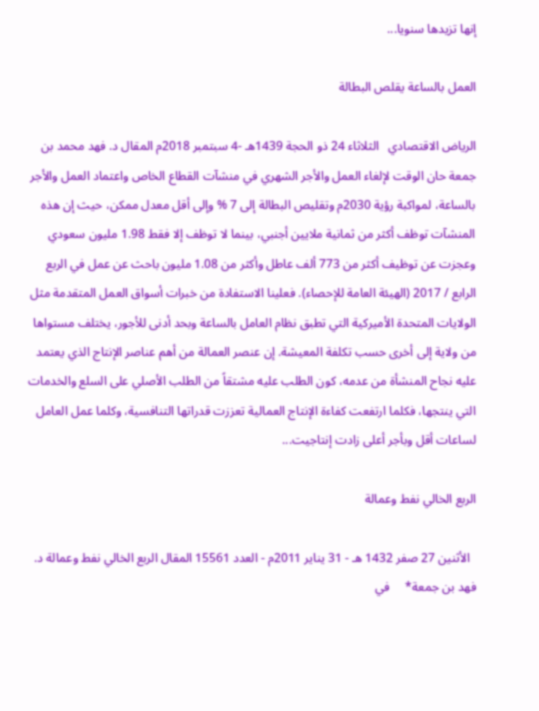إنها تزيدها سنويا...

العمل بالساعة يقلص البطالة

الرياض الاقتصادي   الثلاثاء 24 ذو الحجة 1439هـ -4 سبتمبر 2018م المقال د. فهد محمد بن جمعة حان الوقت لإلغاء العمل والأجر الشهري في منشآت القطاع الخاص واعتماد العمل والأجر بالساعة، لمواكبة رؤية 2030م وتقليص البطالة إلى 7 % وإلى أقل معدل ممكن، حيث إن هذه المنشآت توظف أكثر من ثمانية ملايين أجنبي، بينما لا توظف إلا فقط 1.98 مليون سعودي وعجزت عن توظيف أكثر من 773 ألف عاطل وأكثر من 1.08 مليون باحث عن عمل في الربع الرابع / 2017 (الهيئة العامة للإحصاء). فعلينا الاستفادة من خبرات أسواق العمل المتقدمة مثل الولايات المتحدة الأميركية التي تطبق نظام العامل بالساعة وبحد أدنى للأجور، يختلف مستواها من ولاية إلى أخرى حسب تكلفة المعيشة. إن عنصر العمالة من أهم عناصر الإنتاج الذي يعتمد عليه نجاح المنشأة من عدمه، كون الطلب عليه مشتقاً من الطلب الأصلي على السلع والخدمات التي ينتجها، فكلما ارتفعت كفاءة الإنتاج العمالية تعززت قدراتها التنافسية، وكلما عمل العامل لساعات أقل وبأجر أعلى زادت إنتاجيت...

الربع الخالي نفط وعمالة

  الأثنين 27 صفر 1432 هـ - 31 يناير 2011م - العدد 15561 المقال الربع الخالي نفط وعمالة د. فهد بن جمعة*     في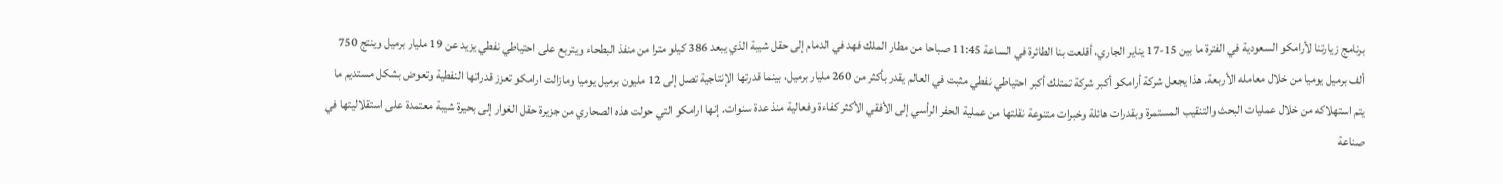برنامج زيارتنا لأرامكو السعودية في الفترة ما بين 15-17 يناير الجاري، أقلعت بنا الطائرة في الساعة 11:45 صباحا من مطار الملك فهد في الدمام إلى حقل شيبة الذي يبعد 386 كيلو مترا من منفذ البطحاء ويتربع على احتياطي نفطي يزيد عن 19 مليار برميل وينتج 750 ألف برميل يوميا من خلال معامله الأربعة. هذا يجعل شركة أرامكو أكبر شركة تمتلك أكبر احتياطي نفطي مثبت في العالم يقدر بأكثر من 260 مليار برميل، بينما قدرتها الإنتاجية تصل إلى 12 مليون برميل يوميا ومازالت ارامكو تعزز قدراتها النفطية وتعوض بشكل مستديم ما يتم استهلاكه من خلال عمليات البحث والتنقيب المستمرة وبقدرات هائلة وخبرات متنوعة نقلتها من عملية الحفر الرأسي إلى الأفقي الأكثر كفاءة وفعالية منذ عدة سنوات. إنها ارامكو التي حولت هذه الصحاري من جزيرة حقل الغوار إلى بحيرة شيبة معتمدة على استقلاليتها في صناعة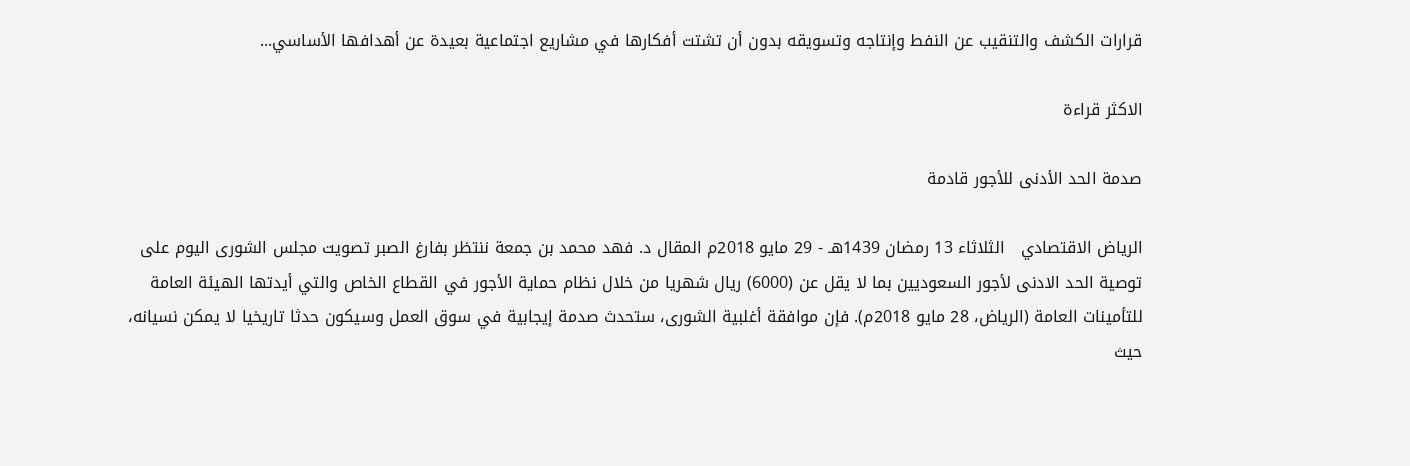قرارات الكشف والتنقيب عن النفط وإنتاجه وتسويقه بدون أن تشتت أفكارها في مشاريع اجتماعية بعيدة عن أهدافها الأساسي...

الاكثر قراءة

صدمة الحد الأدنى للأجور قادمة

الرياض الاقتصادي   الثلاثاء 13 رمضان 1439هـ - 29 مايو 2018م المقال د. فهد محمد بن جمعة ننتظر بفارغ الصبر تصويت مجلس الشورى اليوم على توصية الحد الادنى لأجور السعوديين بما لا يقل عن (6000) ريال شهريا من خلال نظام حماية الأجور في القطاع الخاص والتي أيدتها الهيئة العامة للتأمينات العامة (الرياض، 28 مايو 2018م). فإن موافقة أغلبية الشورى، ستحدث صدمة إيجابية في سوق العمل وسيكون حدثا تاريخيا لا يمكن نسيانه، حيث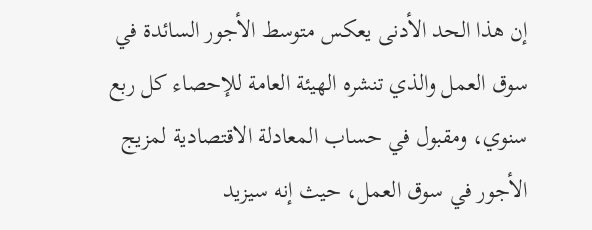إن هذا الحد الأدنى يعكس متوسط الأجور السائدة في سوق العمل والذي تنشره الهيئة العامة للإحصاء كل ربع سنوي، ومقبول في حساب المعادلة الاقتصادية لمزيج الأجور في سوق العمل، حيث إنه سيزيد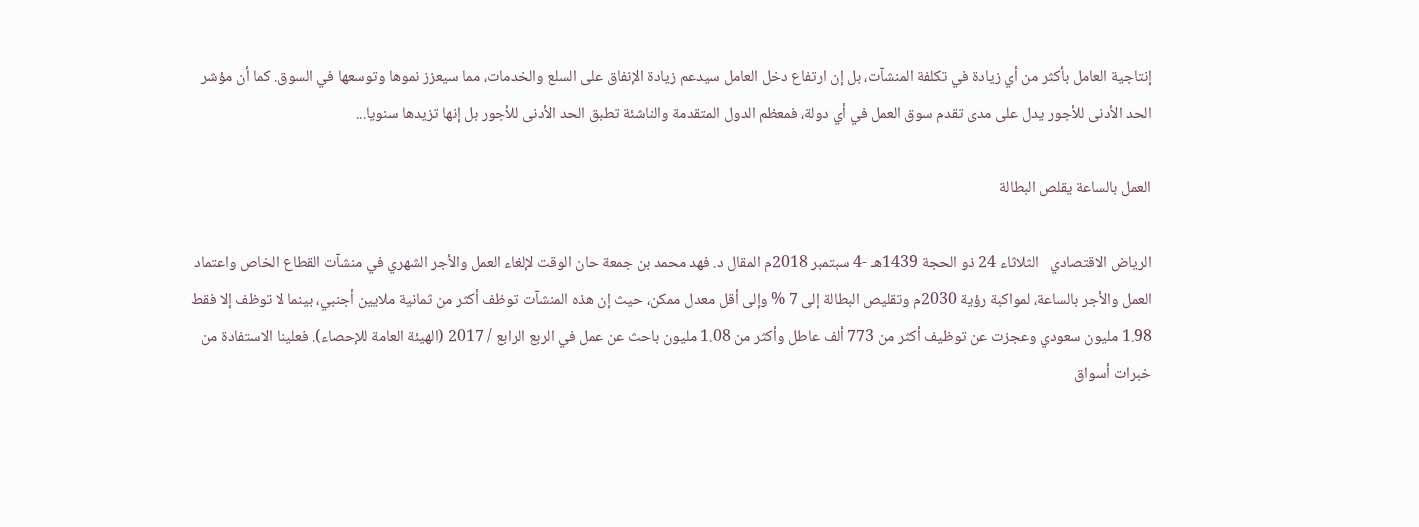إنتاجية العامل بأكثر من أي زيادة في تكلفة المنشآت، بل إن ارتفاع دخل العامل سيدعم زيادة الإنفاق على السلع والخدمات، مما سيعزز نموها وتوسعها في السوق. كما أن مؤشر الحد الأدنى للأجور يدل على مدى تقدم سوق العمل في أي دولة، فمعظم الدول المتقدمة والناشئة تطبق الحد الأدنى للأجور بل إنها تزيدها سنويا...

العمل بالساعة يقلص البطالة

الرياض الاقتصادي   الثلاثاء 24 ذو الحجة 1439هـ -4 سبتمبر 2018م المقال د. فهد محمد بن جمعة حان الوقت لإلغاء العمل والأجر الشهري في منشآت القطاع الخاص واعتماد العمل والأجر بالساعة، لمواكبة رؤية 2030م وتقليص البطالة إلى 7 % وإلى أقل معدل ممكن، حيث إن هذه المنشآت توظف أكثر من ثمانية ملايين أجنبي، بينما لا توظف إلا فقط 1.98 مليون سعودي وعجزت عن توظيف أكثر من 773 ألف عاطل وأكثر من 1.08 مليون باحث عن عمل في الربع الرابع / 2017 (الهيئة العامة للإحصاء). فعلينا الاستفادة من خبرات أسواق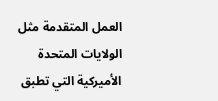العمل المتقدمة مثل الولايات المتحدة الأميركية التي تطبق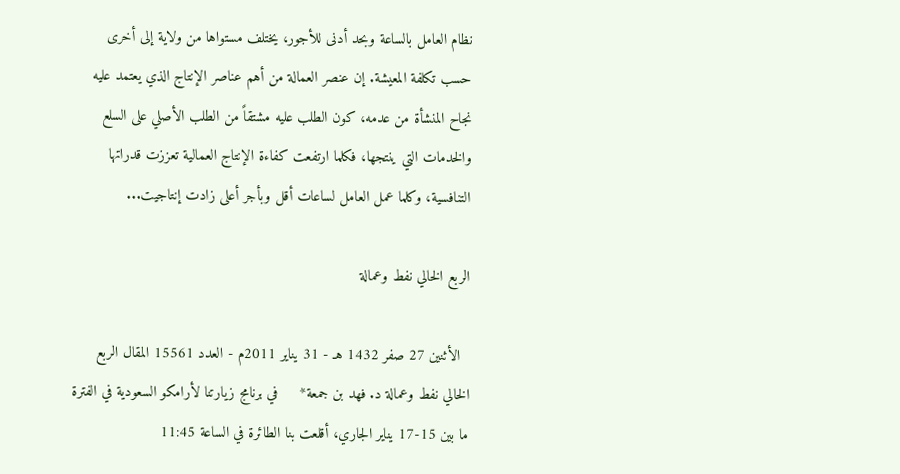نظام العامل بالساعة وبحد أدنى للأجور، يختلف مستواها من ولاية إلى أخرى حسب تكلفة المعيشة. إن عنصر العمالة من أهم عناصر الإنتاج الذي يعتمد عليه نجاح المنشأة من عدمه، كون الطلب عليه مشتقاً من الطلب الأصلي على السلع والخدمات التي ينتجها، فكلما ارتفعت كفاءة الإنتاج العمالية تعززت قدراتها التنافسية، وكلما عمل العامل لساعات أقل وبأجر أعلى زادت إنتاجيت...

الربع الخالي نفط وعمالة

  الأثنين 27 صفر 1432 هـ - 31 يناير 2011م - العدد 15561 المقال الربع الخالي نفط وعمالة د. فهد بن جمعة*     في برنامج زيارتنا لأرامكو السعودية في الفترة ما بين 15-17 يناير الجاري، أقلعت بنا الطائرة في الساعة 11:45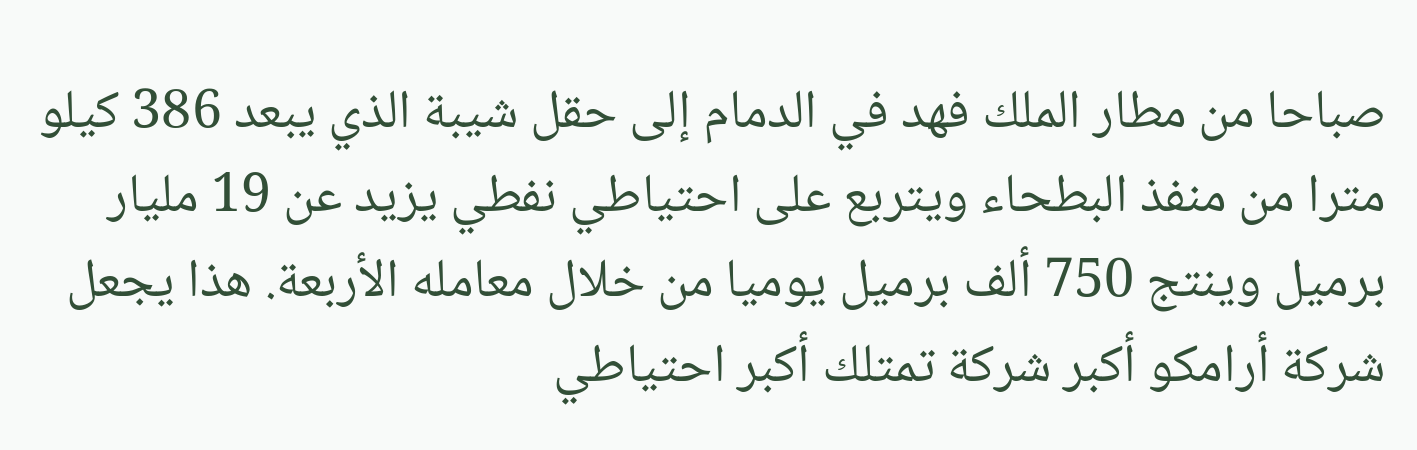صباحا من مطار الملك فهد في الدمام إلى حقل شيبة الذي يبعد 386 كيلو مترا من منفذ البطحاء ويتربع على احتياطي نفطي يزيد عن 19 مليار برميل وينتج 750 ألف برميل يوميا من خلال معامله الأربعة. هذا يجعل شركة أرامكو أكبر شركة تمتلك أكبر احتياطي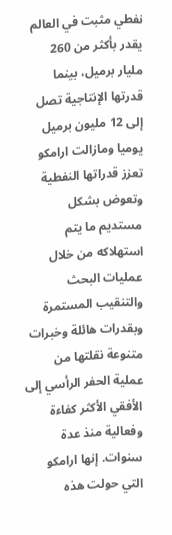نفطي مثبت في العالم يقدر بأكثر من 260 مليار برميل، بينما قدرتها الإنتاجية تصل إلى 12 مليون برميل يوميا ومازالت ارامكو تعزز قدراتها النفطية وتعوض بشكل مستديم ما يتم استهلاكه من خلال عمليات البحث والتنقيب المستمرة وبقدرات هائلة وخبرات متنوعة نقلتها من عملية الحفر الرأسي إلى الأفقي الأكثر كفاءة وفعالية منذ عدة سنوات. إنها ارامكو التي حولت هذه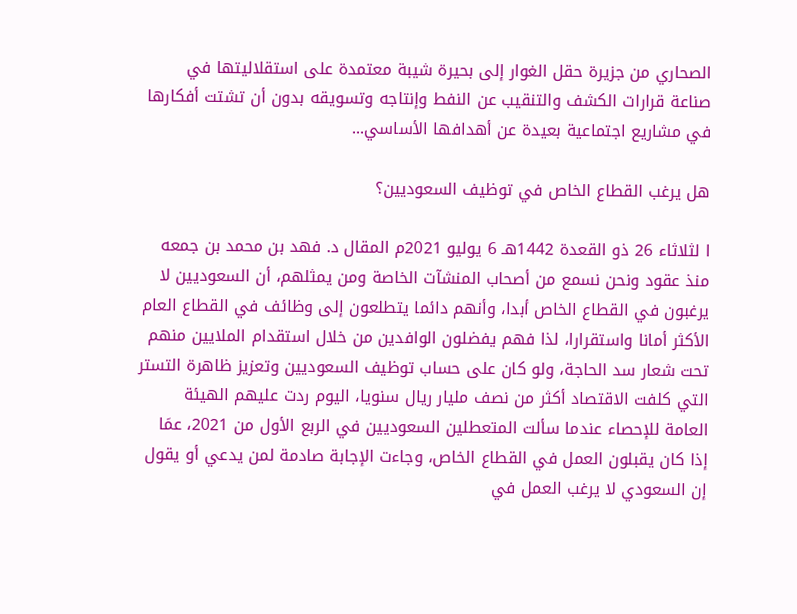الصحاري من جزيرة حقل الغوار إلى بحيرة شيبة معتمدة على استقلاليتها في صناعة قرارات الكشف والتنقيب عن النفط وإنتاجه وتسويقه بدون أن تشتت أفكارها في مشاريع اجتماعية بعيدة عن أهدافها الأساسي...

هل يرغب القطاع الخاص في توظيف السعوديين؟

ا لثلاثاء 26 ذو القعدة 1442هـ 6 يوليو 2021م المقال د. فهد بن محمد بن جمعه منذ عقود ونحن نسمع من أصحاب المنشآت الخاصة ومن يمثلهم، أن السعوديين لا يرغبون في القطاع الخاص أبدا، وأنهم دائما يتطلعون إلى وظائف في القطاع العام الأكثر أمانا واستقرارا، لذا فهم يفضلون الوافدين من خلال استقدام الملايين منهم تحت شعار سد الحاجة، ولو كان على حساب توظيف السعوديين وتعزيز ظاهرة التستر التي كلفت الاقتصاد أكثر من نصف مليار ريال سنويا، اليوم ردت عليهم الهيئة العامة للإحصاء عندما سألت المتعطلين السعوديين في الربع الأول من 2021، عمَا إذا كان يقبلون العمل في القطاع الخاص، وجاءت الإجابة صادمة لمن يدعي أو يقول إن السعودي لا يرغب العمل في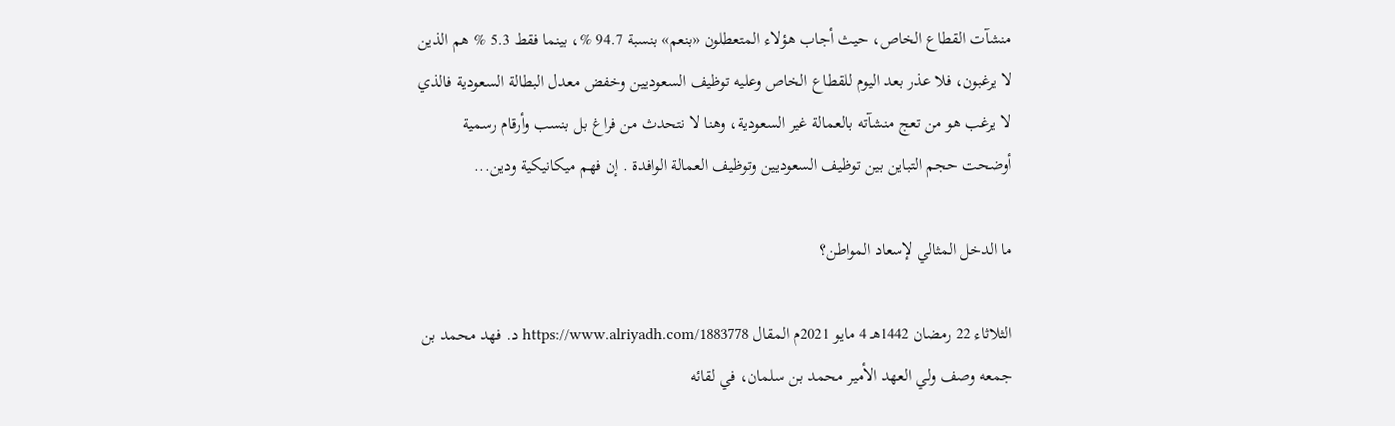منشآت القطاع الخاص، حيث أجاب هؤلاء المتعطلون «بنعم» بنسبة 94.7 %، بينما فقط 5.3 % هم الذين لا يرغبون، فلا عذر بعد اليوم للقطاع الخاص وعليه توظيف السعوديين وخفض معدل البطالة السعودية فالذي لا يرغب هو من تعج منشآته بالعمالة غير السعودية، وهنا لا نتحدث من فراغ بل بنسب وأرقام رسمية أوضحت حجم التباين بين توظيف السعوديين وتوظيف العمالة الوافدة . إن فهم ميكانيكية ودين...

ما الدخل المثالي لإسعاد المواطن؟

الثلاثاء 22 رمضان 1442هـ 4 مايو 2021م المقال https://www.alriyadh.com/1883778 د. فهد محمد بن جمعه وصف ولي العهد الأمير محمد بن سلمان، في لقائه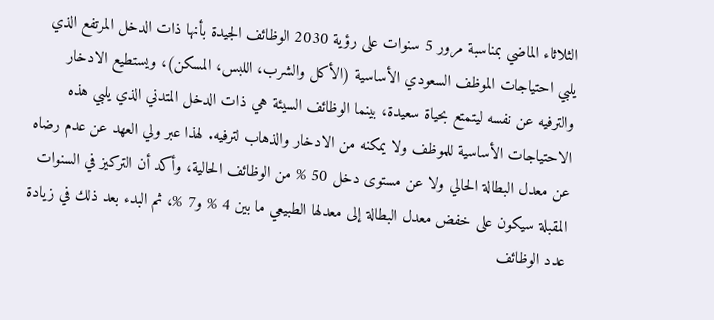الثلاثاء الماضي بمناسبة مرور 5 سنوات على رؤية 2030 الوظائف الجيدة بأنها ذات الدخل المرتفع الذي يلبي احتياجات الموظف السعودي الأساسية (الأكل والشرب، اللبس، المسكن)، ويستطيع الادخار والترفيه عن نفسه ليتمتع بحياة سعيدة، بينما الوظائف السيئة هي ذات الدخل المتدني الذي يلبي هذه الاحتياجات الأساسية للموظف ولا يمكنه من الادخار والذهاب لترفيه. لهذا عبر ولي العهد عن عدم رضاه عن معدل البطالة الحالي ولا عن مستوى دخل 50 % من الوظائف الحالية، وأكد أن التركيز في السنوات المقبلة سيكون على خفض معدل البطالة إلى معدلها الطبيعي ما بين 4 % و7 %، ثم البدء بعد ذلك في زيادة عدد الوظائف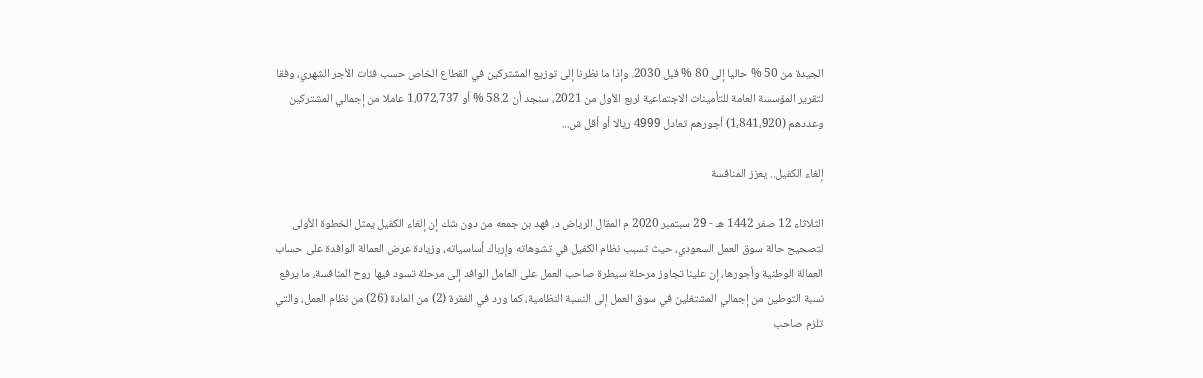الجيدة من 50 % حاليا إلى 80 % قبل 2030. وإذا ما نظرنا إلى توزيع المشتركين في القطاع الخاص حسب فئات الأجر الشهري، وفقا لتقرير المؤسسة العامة للتأمينات الاجتماعية لربع الأول من 2021، سنجد أن 58.2 % أو 1،072،737 عاملا من إجمالي المشتركين وعددهم (1،841،920) أجورهم تعادل 4999 ريالا أو أقل ش...

إلغاء الكفيل.. يعزز المنافسة

الثلاثاء 12 صفر 1442 هـ - 29 سبتمبر 2020 م المقال الرياض د. فهد بن جمعه من دون شك إن إلغاء الكفيل يمثل الخطوة الأولى لتصحيح حالة سوق العمل السعودي، حيث تسبب نظام الكفيل في تشوهاته وإرباك أساسياته، وزيادة عرض العمالة الوافدة على حساب العمالة الوطنية وأجورها، إن علينا تجاوز مرحلة سيطرة صاحب العمل على العامل الوافد إلى مرحلة تسود فيها روح المنافسة، ما يرفع نسبة التوطين من إجمالي المشتغلين في سوق العمل إلى النسبة النظامية، كما ورد في الفقرة (2) من المادة (26) من نظام العمل، والتي تلزم صاحب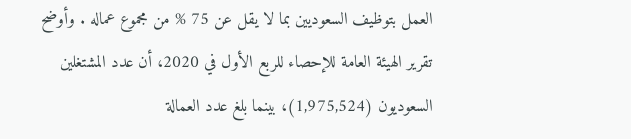العمل بتوظيف السعوديين بما لا يقل عن 75 % من مجموع عماله . وأوضح تقرير الهيئة العامة للإحصاء للربع الأول في 2020، أن عدد المشتغلين السعوديون (1,975,524)، بينما بلغ عدد العمالة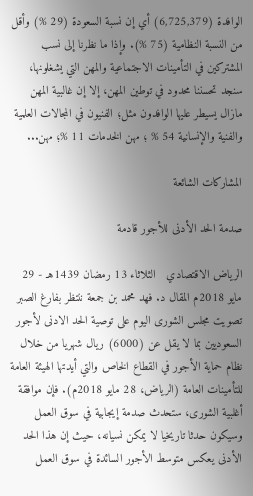الوافدة (6,725,379) أي إن نسبة السعودة (29 %) وأقل من النسبة النظامية (75 %). وإذا ما نظرنا إلى نسب المشتركين في التأمينات الاجتماعية والمهن التي يشغلونها، سنجد تحسننا محدود في توطين المهن، إلا إن غالبية المهن مازال يسيطر عليها الوافدون مثل؛ الفنيون في المجالات العلمية والفنية والإنسانية 54 % ؛ مهن الخدمات 11 %؛ مهن...

المشاركات الشائعة

صدمة الحد الأدنى للأجور قادمة

الرياض الاقتصادي   الثلاثاء 13 رمضان 1439هـ - 29 مايو 2018م المقال د. فهد محمد بن جمعة ننتظر بفارغ الصبر تصويت مجلس الشورى اليوم على توصية الحد الادنى لأجور السعوديين بما لا يقل عن (6000) ريال شهريا من خلال نظام حماية الأجور في القطاع الخاص والتي أيدتها الهيئة العامة للتأمينات العامة (الرياض، 28 مايو 2018م). فإن موافقة أغلبية الشورى، ستحدث صدمة إيجابية في سوق العمل وسيكون حدثا تاريخيا لا يمكن نسيانه، حيث إن هذا الحد الأدنى يعكس متوسط الأجور السائدة في سوق العمل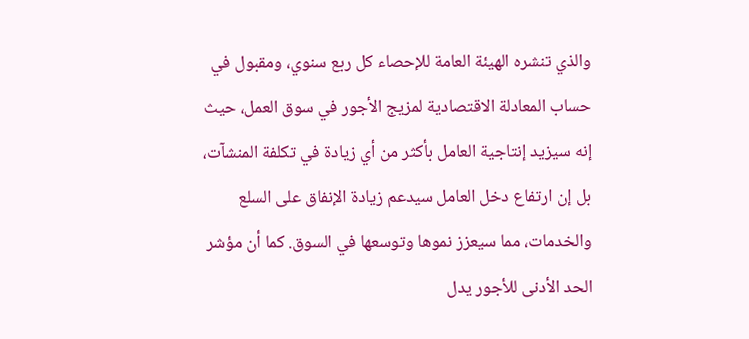والذي تنشره الهيئة العامة للإحصاء كل ربع سنوي، ومقبول في حساب المعادلة الاقتصادية لمزيج الأجور في سوق العمل، حيث إنه سيزيد إنتاجية العامل بأكثر من أي زيادة في تكلفة المنشآت، بل إن ارتفاع دخل العامل سيدعم زيادة الإنفاق على السلع والخدمات، مما سيعزز نموها وتوسعها في السوق. كما أن مؤشر الحد الأدنى للأجور يدل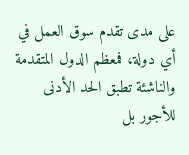على مدى تقدم سوق العمل في أي دولة، فمعظم الدول المتقدمة والناشئة تطبق الحد الأدنى للأجور بل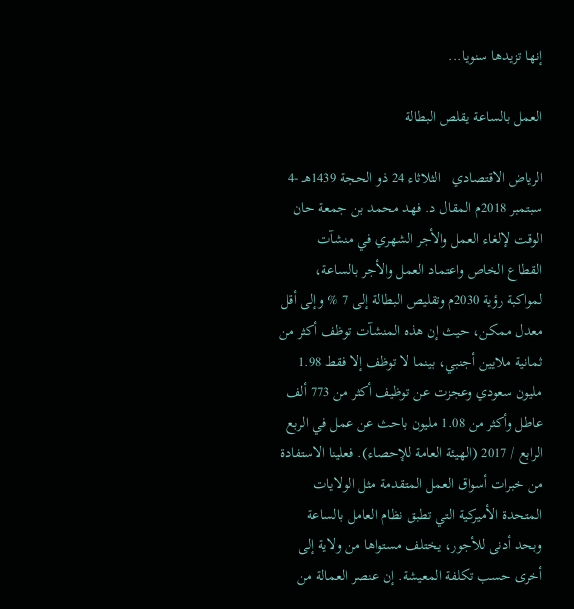إنها تزيدها سنويا...

العمل بالساعة يقلص البطالة

الرياض الاقتصادي   الثلاثاء 24 ذو الحجة 1439هـ -4 سبتمبر 2018م المقال د. فهد محمد بن جمعة حان الوقت لإلغاء العمل والأجر الشهري في منشآت القطاع الخاص واعتماد العمل والأجر بالساعة، لمواكبة رؤية 2030م وتقليص البطالة إلى 7 % وإلى أقل معدل ممكن، حيث إن هذه المنشآت توظف أكثر من ثمانية ملايين أجنبي، بينما لا توظف إلا فقط 1.98 مليون سعودي وعجزت عن توظيف أكثر من 773 ألف عاطل وأكثر من 1.08 مليون باحث عن عمل في الربع الرابع / 2017 (الهيئة العامة للإحصاء). فعلينا الاستفادة من خبرات أسواق العمل المتقدمة مثل الولايات المتحدة الأميركية التي تطبق نظام العامل بالساعة وبحد أدنى للأجور، يختلف مستواها من ولاية إلى أخرى حسب تكلفة المعيشة. إن عنصر العمالة من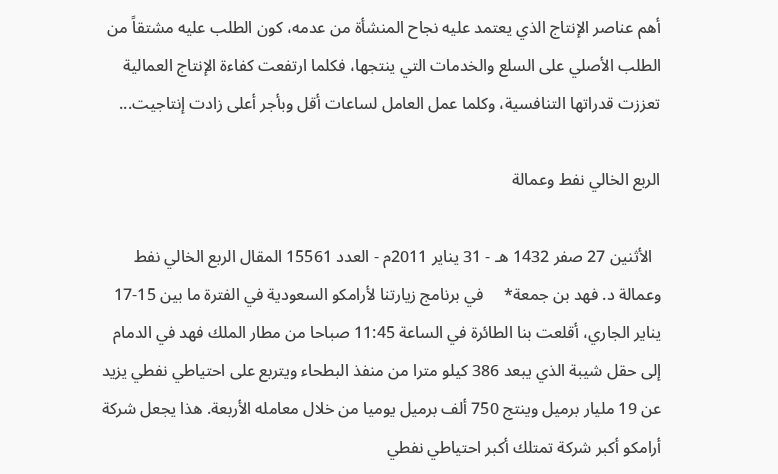أهم عناصر الإنتاج الذي يعتمد عليه نجاح المنشأة من عدمه، كون الطلب عليه مشتقاً من الطلب الأصلي على السلع والخدمات التي ينتجها، فكلما ارتفعت كفاءة الإنتاج العمالية تعززت قدراتها التنافسية، وكلما عمل العامل لساعات أقل وبأجر أعلى زادت إنتاجيت...

الربع الخالي نفط وعمالة

  الأثنين 27 صفر 1432 هـ - 31 يناير 2011م - العدد 15561 المقال الربع الخالي نفط وعمالة د. فهد بن جمعة*     في برنامج زيارتنا لأرامكو السعودية في الفترة ما بين 15-17 يناير الجاري، أقلعت بنا الطائرة في الساعة 11:45 صباحا من مطار الملك فهد في الدمام إلى حقل شيبة الذي يبعد 386 كيلو مترا من منفذ البطحاء ويتربع على احتياطي نفطي يزيد عن 19 مليار برميل وينتج 750 ألف برميل يوميا من خلال معامله الأربعة. هذا يجعل شركة أرامكو أكبر شركة تمتلك أكبر احتياطي نفطي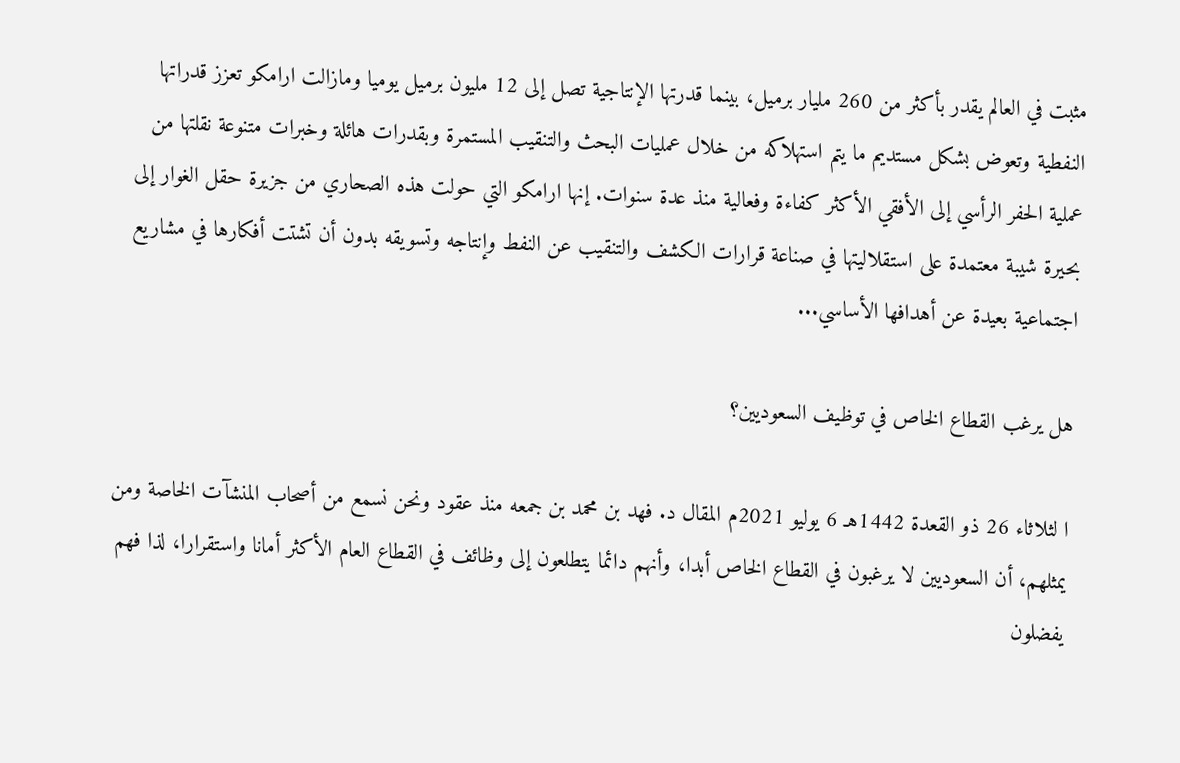مثبت في العالم يقدر بأكثر من 260 مليار برميل، بينما قدرتها الإنتاجية تصل إلى 12 مليون برميل يوميا ومازالت ارامكو تعزز قدراتها النفطية وتعوض بشكل مستديم ما يتم استهلاكه من خلال عمليات البحث والتنقيب المستمرة وبقدرات هائلة وخبرات متنوعة نقلتها من عملية الحفر الرأسي إلى الأفقي الأكثر كفاءة وفعالية منذ عدة سنوات. إنها ارامكو التي حولت هذه الصحاري من جزيرة حقل الغوار إلى بحيرة شيبة معتمدة على استقلاليتها في صناعة قرارات الكشف والتنقيب عن النفط وإنتاجه وتسويقه بدون أن تشتت أفكارها في مشاريع اجتماعية بعيدة عن أهدافها الأساسي...

هل يرغب القطاع الخاص في توظيف السعوديين؟

ا لثلاثاء 26 ذو القعدة 1442هـ 6 يوليو 2021م المقال د. فهد بن محمد بن جمعه منذ عقود ونحن نسمع من أصحاب المنشآت الخاصة ومن يمثلهم، أن السعوديين لا يرغبون في القطاع الخاص أبدا، وأنهم دائما يتطلعون إلى وظائف في القطاع العام الأكثر أمانا واستقرارا، لذا فهم يفضلون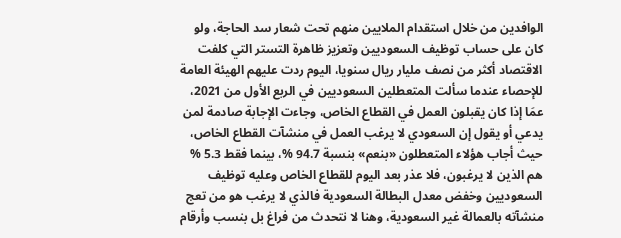الوافدين من خلال استقدام الملايين منهم تحت شعار سد الحاجة، ولو كان على حساب توظيف السعوديين وتعزيز ظاهرة التستر التي كلفت الاقتصاد أكثر من نصف مليار ريال سنويا، اليوم ردت عليهم الهيئة العامة للإحصاء عندما سألت المتعطلين السعوديين في الربع الأول من 2021، عمَا إذا كان يقبلون العمل في القطاع الخاص، وجاءت الإجابة صادمة لمن يدعي أو يقول إن السعودي لا يرغب العمل في منشآت القطاع الخاص، حيث أجاب هؤلاء المتعطلون «بنعم» بنسبة 94.7 %، بينما فقط 5.3 % هم الذين لا يرغبون، فلا عذر بعد اليوم للقطاع الخاص وعليه توظيف السعوديين وخفض معدل البطالة السعودية فالذي لا يرغب هو من تعج منشآته بالعمالة غير السعودية، وهنا لا نتحدث من فراغ بل بنسب وأرقام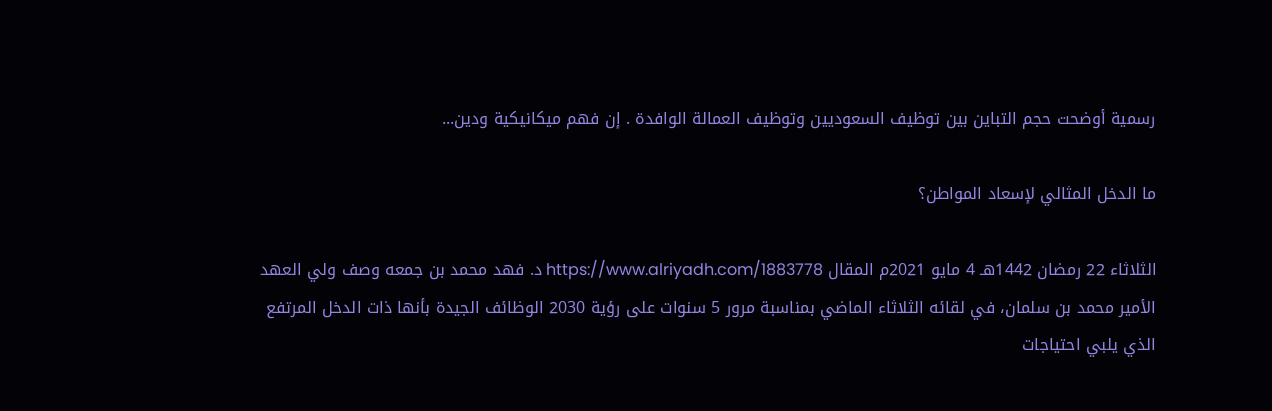رسمية أوضحت حجم التباين بين توظيف السعوديين وتوظيف العمالة الوافدة . إن فهم ميكانيكية ودين...

ما الدخل المثالي لإسعاد المواطن؟

الثلاثاء 22 رمضان 1442هـ 4 مايو 2021م المقال https://www.alriyadh.com/1883778 د. فهد محمد بن جمعه وصف ولي العهد الأمير محمد بن سلمان، في لقائه الثلاثاء الماضي بمناسبة مرور 5 سنوات على رؤية 2030 الوظائف الجيدة بأنها ذات الدخل المرتفع الذي يلبي احتياجات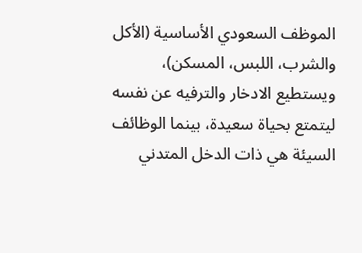الموظف السعودي الأساسية (الأكل والشرب، اللبس، المسكن)، ويستطيع الادخار والترفيه عن نفسه ليتمتع بحياة سعيدة، بينما الوظائف السيئة هي ذات الدخل المتدني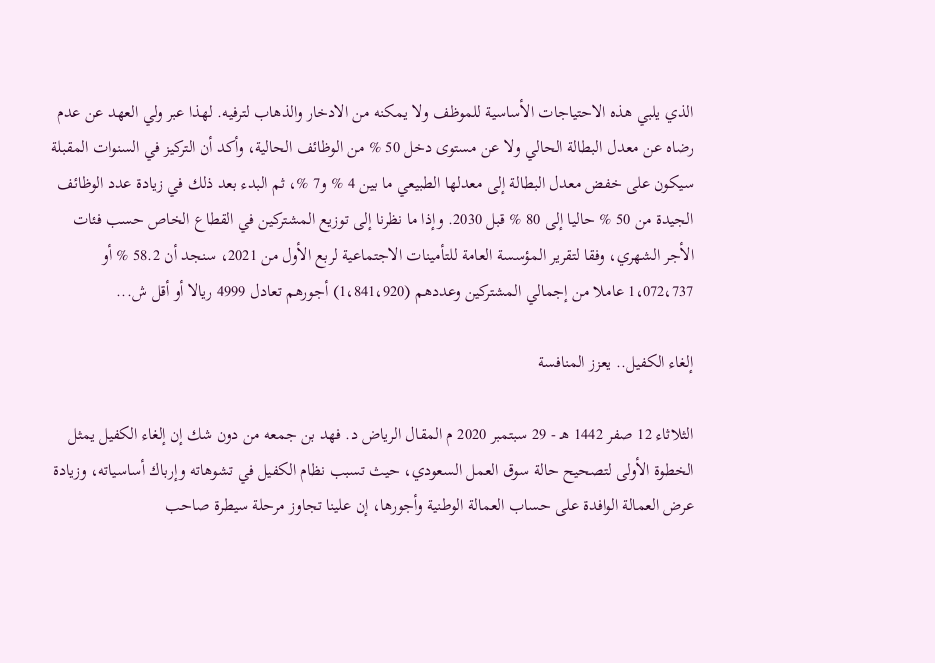الذي يلبي هذه الاحتياجات الأساسية للموظف ولا يمكنه من الادخار والذهاب لترفيه. لهذا عبر ولي العهد عن عدم رضاه عن معدل البطالة الحالي ولا عن مستوى دخل 50 % من الوظائف الحالية، وأكد أن التركيز في السنوات المقبلة سيكون على خفض معدل البطالة إلى معدلها الطبيعي ما بين 4 % و7 %، ثم البدء بعد ذلك في زيادة عدد الوظائف الجيدة من 50 % حاليا إلى 80 % قبل 2030. وإذا ما نظرنا إلى توزيع المشتركين في القطاع الخاص حسب فئات الأجر الشهري، وفقا لتقرير المؤسسة العامة للتأمينات الاجتماعية لربع الأول من 2021، سنجد أن 58.2 % أو 1،072،737 عاملا من إجمالي المشتركين وعددهم (1،841،920) أجورهم تعادل 4999 ريالا أو أقل ش...

إلغاء الكفيل.. يعزز المنافسة

الثلاثاء 12 صفر 1442 هـ - 29 سبتمبر 2020 م المقال الرياض د. فهد بن جمعه من دون شك إن إلغاء الكفيل يمثل الخطوة الأولى لتصحيح حالة سوق العمل السعودي، حيث تسبب نظام الكفيل في تشوهاته وإرباك أساسياته، وزيادة عرض العمالة الوافدة على حساب العمالة الوطنية وأجورها، إن علينا تجاوز مرحلة سيطرة صاحب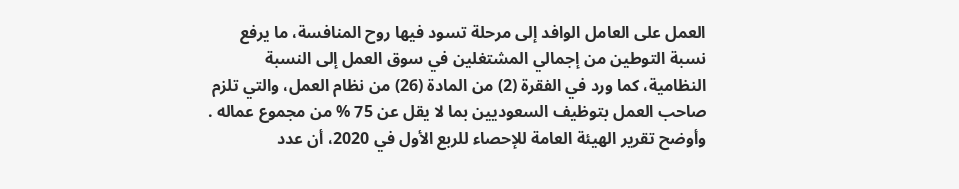العمل على العامل الوافد إلى مرحلة تسود فيها روح المنافسة، ما يرفع نسبة التوطين من إجمالي المشتغلين في سوق العمل إلى النسبة النظامية، كما ورد في الفقرة (2) من المادة (26) من نظام العمل، والتي تلزم صاحب العمل بتوظيف السعوديين بما لا يقل عن 75 % من مجموع عماله . وأوضح تقرير الهيئة العامة للإحصاء للربع الأول في 2020، أن عدد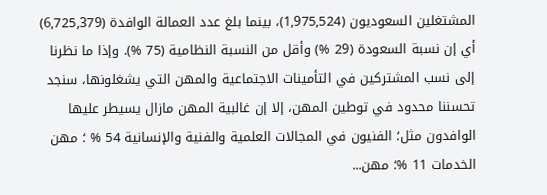المشتغلين السعوديون (1,975,524)، بينما بلغ عدد العمالة الوافدة (6,725,379) أي إن نسبة السعودة (29 %) وأقل من النسبة النظامية (75 %). وإذا ما نظرنا إلى نسب المشتركين في التأمينات الاجتماعية والمهن التي يشغلونها، سنجد تحسننا محدود في توطين المهن، إلا إن غالبية المهن مازال يسيطر عليها الوافدون مثل؛ الفنيون في المجالات العلمية والفنية والإنسانية 54 % ؛ مهن الخدمات 11 %؛ مهن...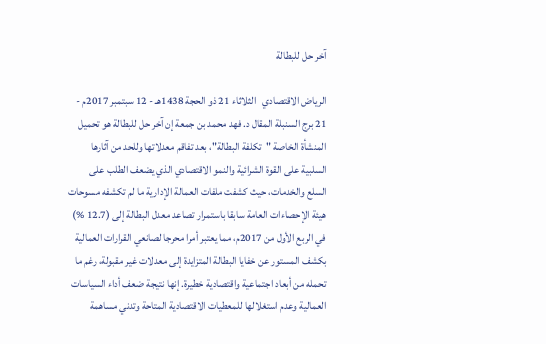آخر حل للبطالة

الرياض الاقتصادي   الثلاثاء 21 ذو الحجة 1438هـ - 12 سبتمبر 2017م - 21 برج السنبلة المقال د. فهد محمد بن جمعة إن آخر حل للبطالة هو تحميل المنشأة الخاصة "تكلفة البطالة"، بعد تفاقم معدلاتها وللحد من آثارها السلبية على القوة الشرائية والنمو الاقتصادي الذي يضعف الطلب على السلع والخدمات، حيث كشفت ملفات العمالة الإدارية ما لم تكشفه مسوحات هيئة الإحصاءات العامة سابقا باستمرار تصاعد معدل البطالة إلى (12.7 %) في الربع الأول من 2017م، مما يعتبر أمرا محرجا لصانعي القرارات العمالية بكشف المستور عن خفايا البطالة المتزايدة إلى معدلات غير مقبولة، رغم ما تحمله من أبعاد اجتماعية واقتصادية خطيرة. إنها نتيجة ضعف أداء السياسات العمالية وعدم استغلالها للمعطيات الاقتصادية المتاحة وتدني مساهمة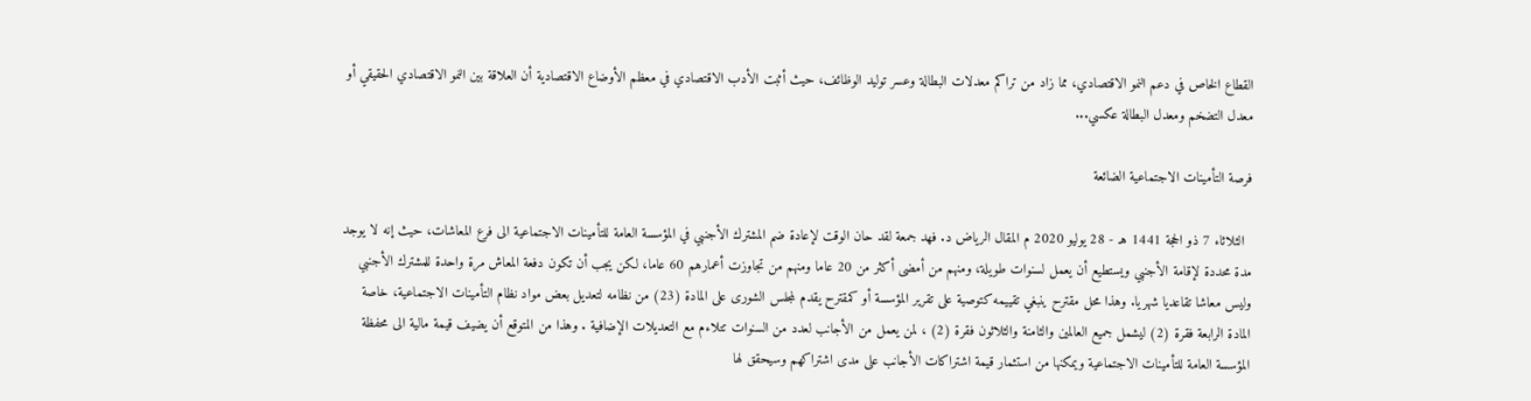القطاع الخاص في دعم النمو الاقتصادي، مما زاد من تراكم معدلات البطالة وعسر توليد الوظائف، حيث أثبت الأدب الاقتصادي في معظم الأوضاع الاقتصادية أن العلاقة بين النمو الاقتصادي الحقيقي أو معدل التضخم ومعدل البطالة عكسي...

فرصة التأمينات الاجتماعية الضائعة

  الثلاثاء 7 ذو الحجة 1441 هـ - 28 يوليو 2020 م المقال الرياض د. فهد جمعة لقد حان الوقت لإعادة ضم المشترك الأجنبي في المؤسسة العامة للتأمينات الاجتماعية الى فرع المعاشات، حيث إنه لا يوجد مدة محددة لإقامة الأجنبي ويستطيع أن يعمل لسنوات طويلة، ومنهم من أمضى أكثر من 20 عاما ومنهم من تجاوزت أعمارهم 60 عاما، لكن يجب أن تكون دفعة المعاش مرة واحدة للمشترك الأجنبي وليس معاشا تقاعديا شهريا. وهذا محل مقترح ينبغي تقييمه كتوصية على تقرير المؤسسة أو كمقترح يقدم لمجلس الشورى على المادة (23) من نظامه لتعديل بعض مواد نظام التأمينات الاجتماعية، خاصة المادة الرابعة فقرة (2) ليشمل جميع العالمين والثامنة والثلاثون فقرة (2) ، لمن يعمل من الأجانب لعدد من السنوات تتلاءم مع التعديلات الإضافية . وهذا من المتوقع أن يضيف قيمة مالية الى محفظة المؤسسة العامة للتأمينات الاجتماعية ويمكنها من استثمار قيمة اشتراكات الأجانب على مدى اشتراكهم وسيحقق لها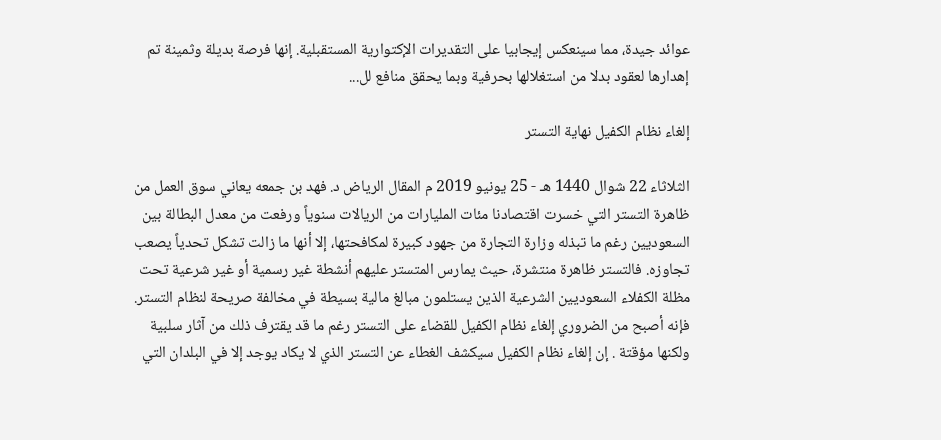عوائد جيدة، مما سينعكس إيجابيا على التقديرات الإكتوارية المستقبلية. إنها فرصة بديلة وثمينة تم إهدارها لعقود بدلا من استغلالها بحرفية وبما يحقق منافع لل...

إلغاء نظام الكفيل نهاية التستر

الثلاثاء 22 شوال 1440 هـ - 25 يونيو 2019 م المقال الرياض د. فهد بن جمعه يعاني سوق العمل من ظاهرة التستر التي خسرت اقتصادنا مئات المليارات من الريالات سنوياً ورفعت من معدل البطالة بين السعوديين رغم ما تبذله وزارة التجارة من جهود كبيرة لمكافحتها، إلا أنها ما زالت تشكل تحدياً يصعب تجاوزه. فالتستر ظاهرة منتشرة، حيث يمارس المتستر عليهم أنشطة غير رسمية أو غير شرعية تحت مظلة الكفلاء السعوديين الشرعية الذين يستلمون مبالغ مالية بسيطة في مخالفة صريحة لنظام التستر. فإنه أصبح من الضروري إلغاء نظام الكفيل للقضاء على التستر رغم ما قد يقترف ذلك من آثار سلبية ولكنها مؤقتة . إن إلغاء نظام الكفيل سيكشف الغطاء عن التستر الذي لا يكاد يوجد إلا في البلدان التي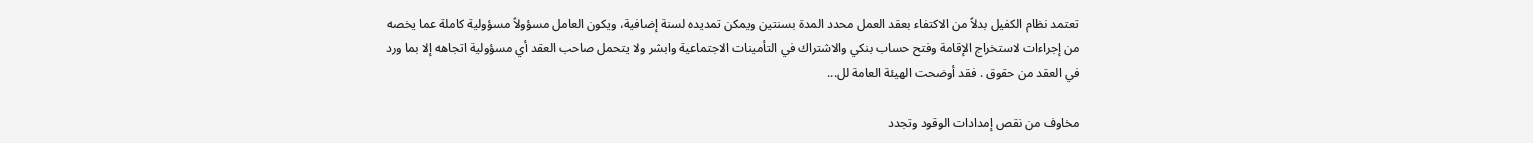تعتمد نظام الكفيل بدلاً من الاكتفاء بعقد العمل محدد المدة بسنتين ويمكن تمديده لسنة إضافية، ويكون العامل مسؤولاً مسؤولية كاملة عما يخصه من إجراءات لاستخراج الإقامة وفتح حساب بنكي والاشتراك في التأمينات الاجتماعية وابشر ولا يتحمل صاحب العقد أي مسؤولية اتجاهه إلا بما ورد في العقد من حقوق . فقد أوضحت الهيئة العامة لل...

مخاوف من نقص إمدادات الوقود وتجدد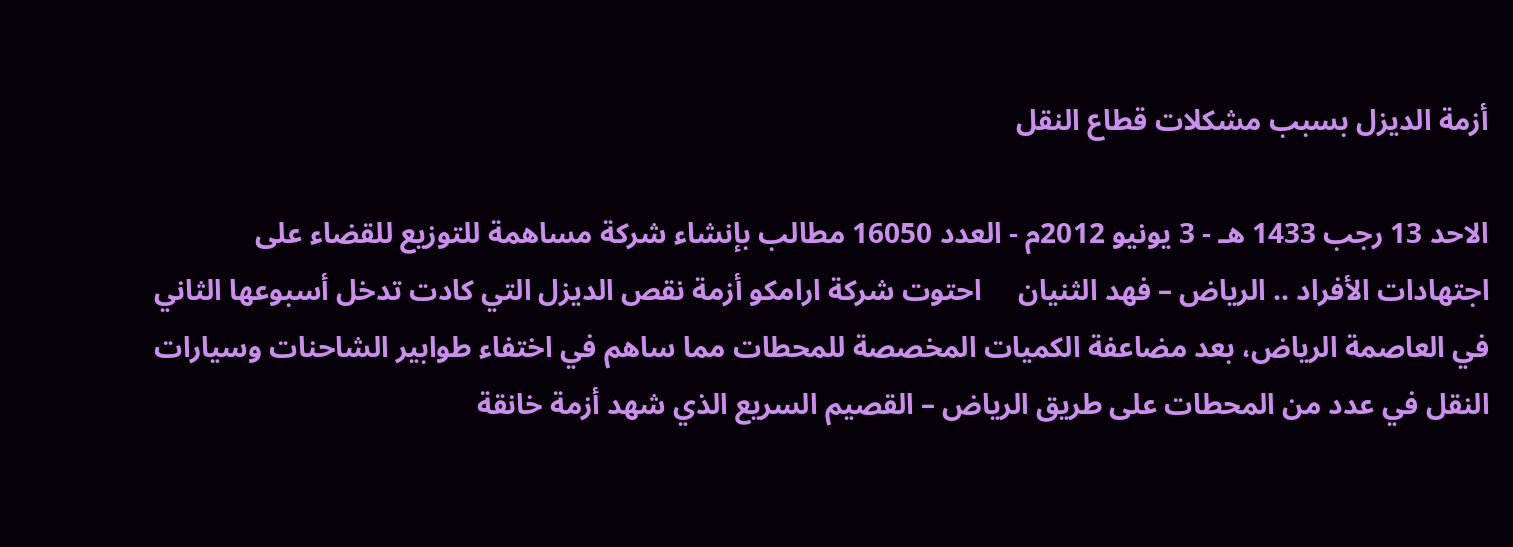أزمة الديزل بسبب مشكلات قطاع النقل

الاحد 13 رجب 1433 هـ - 3 يونيو 2012م - العدد 16050 مطالب بإنشاء شركة مساهمة للتوزيع للقضاء على اجتهادات الأفراد .. الرياض – فهد الثنيان     احتوت شركة ارامكو أزمة نقص الديزل التي كادت تدخل أسبوعها الثاني في العاصمة الرياض، بعد مضاعفة الكميات المخصصة للمحطات مما ساهم في اختفاء طوابير الشاحنات وسيارات النقل في عدد من المحطات على طريق الرياض – القصيم السريع الذي شهد أزمة خانقة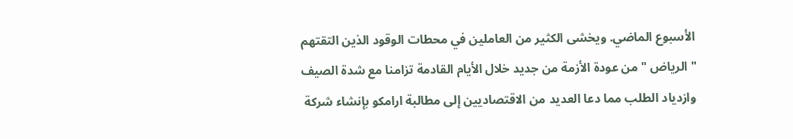الأسبوع الماضي. ويخشى الكثير من العاملين في محطات الوقود الذين التقتهم " الرياض " من عودة الأزمة من جديد خلال الأيام القادمة تزامنا مع شدة الصيف وازدياد الطلب مما دعا العديد من الاقتصاديين إلى مطالبة ارامكو بإنشاء شركة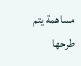مساهمة يتم طرحها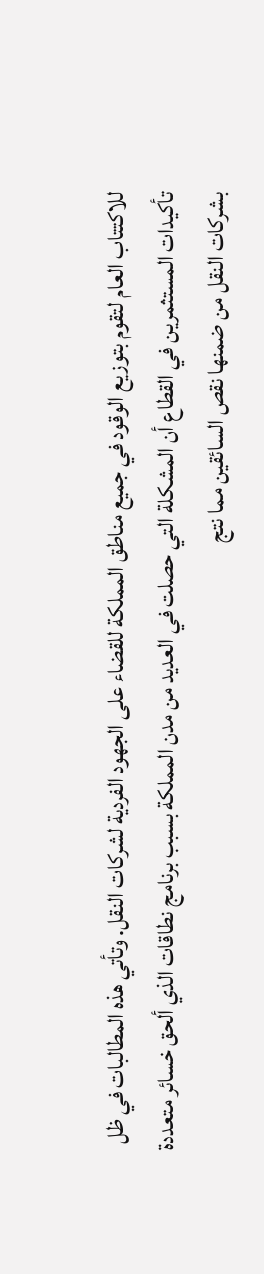للاكتتاب العام لتقوم بتوزيع الوقود في جميع مناطق المملكة للقضاء على الجهود الفردية لشركات النقل. وتأتي هذه المطالبات في ظل تأكيدات المستثمرين في القطاع أن المشكلة التي حصلت في العديد من مدن المملكة بسبب برنامج نطاقات الذي ألحق خسائر متعددة بشركات النقل من ضمنها نقص السائقين مما نتج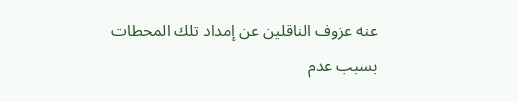عنه عزوف الناقلين عن إمداد تلك المحطات بسبب عدم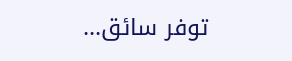توفر سائق...